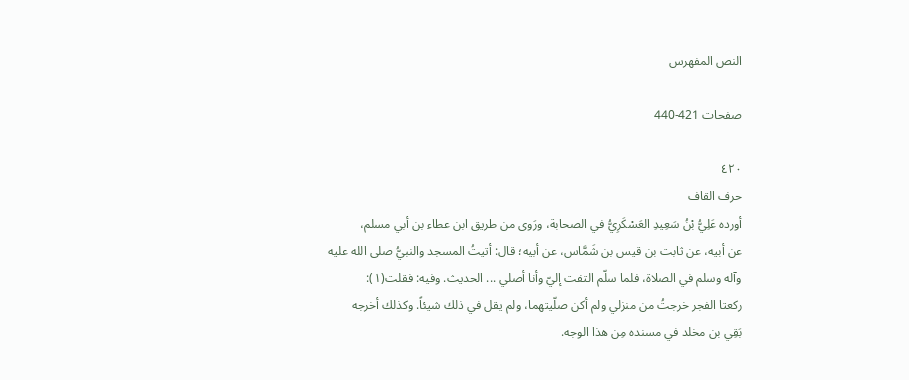النص المفهرس

صفحات 421-440

٤٢٠
حرف القاف
أورده عَلِيُّ بْنُ سَعِيدِ العَسْكَرِيُّ في الصحابة، ورَوی من طريق ابن عطاء بن أبي مسلم،
عن أبيه، عن ثابت بن قيس بن شَمَّاس، عن أبيه؛ قال: أتيتُ المسجد والنبيُّ صلى الله عليه
وآله وسلم في الصلاة، فلما سلّم التفت إليّ وأنا أصلي ... الحديث. وفيه: فقلت(١):
ركعتا الفجر خرجتُ من منزلي ولم أكن صلّيتهما، ولم يقل في ذلك شيئاً. وكذلك أخرجه
بَقِي بن مخلد في مسنده مِن هذا الوجه.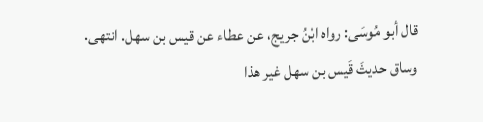قال أبو مُوسَى: رواه ابْنُ جريج، عن عطاء عن قيس بن سهل. انتهى.
وساق حديثَ قَيس بن سهل غير هذا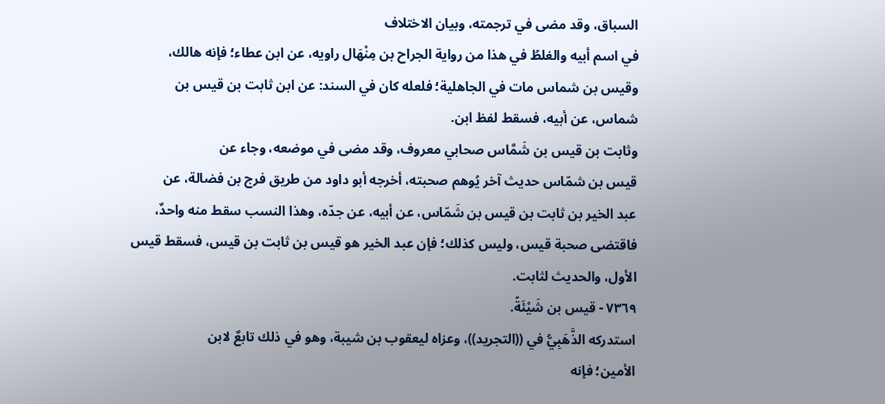السباق، وقد مضى في ترجمته، وبيان الاختلاف
في اسم أبيه والغلطُ في هذا من رواية الجراح بن مِنْهَال راويه، عن ابن عطاء؛ فإنه هالك،
وقيس بن شماس مات في الجاهلية؛ فلعله كان في السند: عن ابن ثابت بن قيس بن
شماس، عن أبيه، فسقط لفظ ابن.
وثابت بن قيس بن شَمَّاس صحابي معروف، وقد مضى في موضعه، وجاء عن
قيس بن شمّاس حديث آخر يُوهم صحبته، أخرجه أبو داود من طريق فرج بن فضالة، عن
عبد الخير بن ثابت بن قيس بن شَمّاس، عن أبيه، عن جدّه، وهذا النسب سقط منه واحدٌ،
فاقتضى صحبة قيس، وليس كذلك؛ فإن عبد الخير هو قيس بن ثابت بن قيس، فسقط قيس
الأول، والحديث لثابت.
٧٣٦٩ - قيس بن شَيْئَةً.
استدركه الذَّهَبِيُّ في ((التجريد))، وعزاه ليعقوب بن شيبة، وهو في ذلك تابعٌ لابن
الأمين؛ فإنه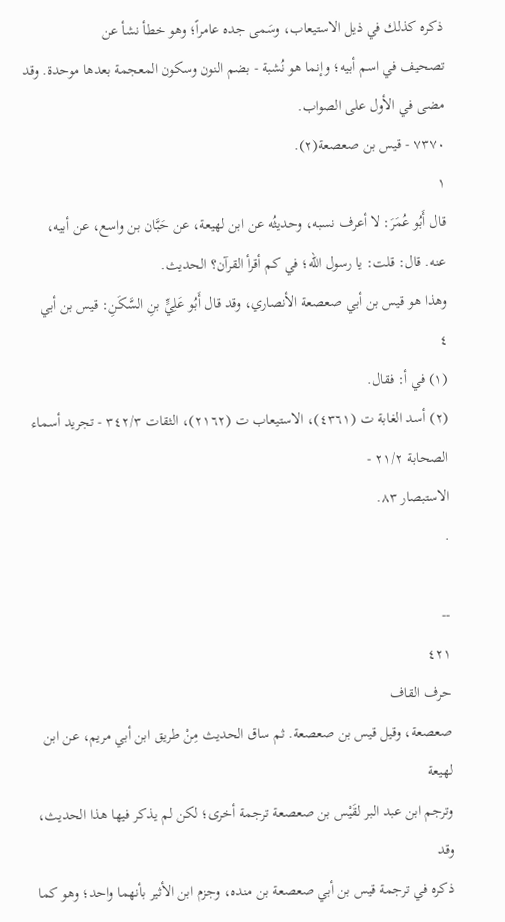ذكره كذلك في ذيل الاستيعاب، وسَمى جده عامراً؛ وهو خطأ نشأ عن
تصحيف في اسم أبيه؛ وإنما هو نُشبة - بضم النون وسكون المعجمة بعدها موحدة. وقد
مضى في الأول على الصواب.
٧٣٧٠ - قيس بن صعصعة(٢).
١
قال أَبُو عُمَرَ: لا أعرف نسبه، وحديثُه عن ابن لهيعة، عن حَبَّان بن واسع، عن أبيه،
عنه. قال: قلت: يا رسول الله؛ في كم أقرأ القرآن؟ الحديث.
وهذا هو قيس بن أبي صعصعة الأنصاري، وقد قال أَبُو عَلِيٍّ بنِ السَّكَنِ: قيس بن أبي
٤
(١) في أ: فقال.
(٢) أسد الغابة ت (٤٣٦١)، الاستيعاب ت (٢١٦٢)، الثقات ٣٤٢/٣ - تجريد أسماء الصحابة ٢١/٢ -
الاستبصار ٨٣.
.

--
٤٢١
حرف القاف
صعصعة، وقيل قيس بن صعصعة. ثم ساق الحديث مِنْ طريق ابن أبي مريم، عن ابن لهيعة
وترجم ابن عبد البر لقَيْس بن صعصعة ترجمة أخرى؛ لكن لم يذكر فيها هذا الحديث، وقد
ذكره في ترجمة قيس بن أبي صعصعة بن منده، وجزم ابن الأثير بأنهما واحد؛ وهو كما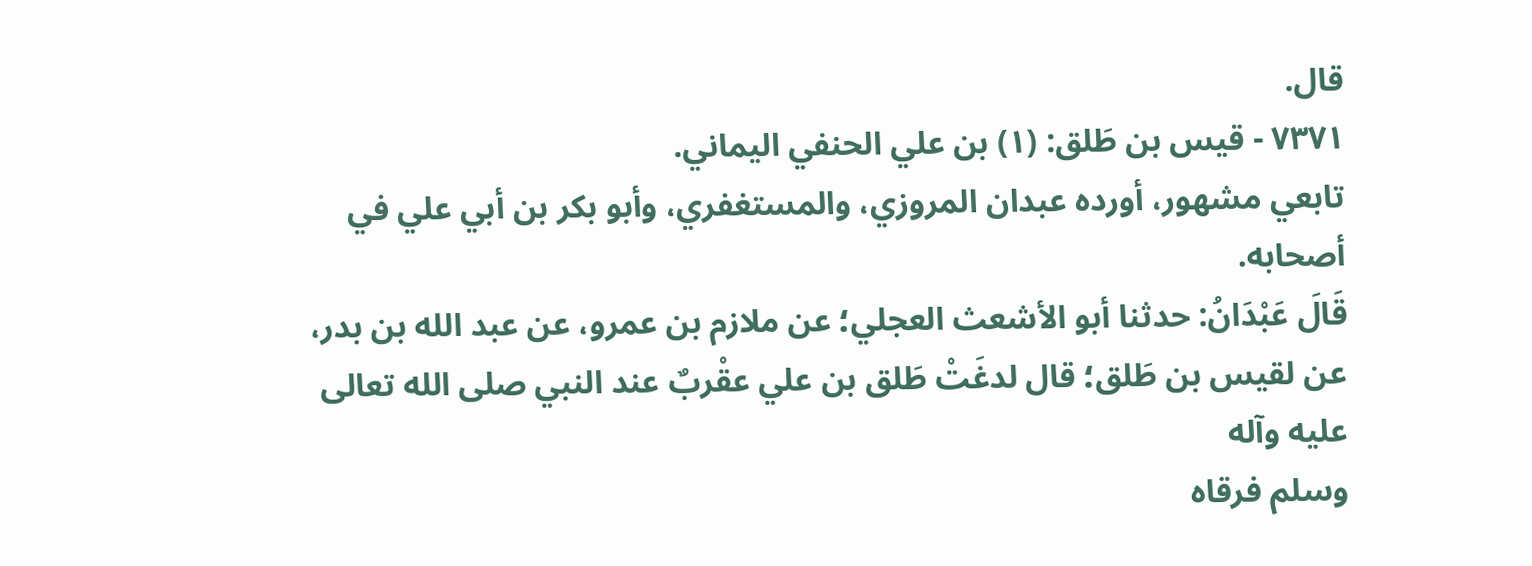قال.
٧٣٧١ - قيس بن طَلق: (١) بن علي الحنفي اليماني.
تابعي مشهور، أورده عبدان المروزي، والمستغفري، وأبو بكر بن أبي علي في
أصحابه.
قَالَ عَبْدَانُ: حدثنا أبو الأشعث العجلي؛ عن ملازم بن عمرو، عن عبد الله بن بدر،
عن لقيس بن طَلق؛ قال لدغَتْ طَلق بن علي عقْربٌ عند النبي صلى الله تعالى عليه وآله
وسلم فرقاه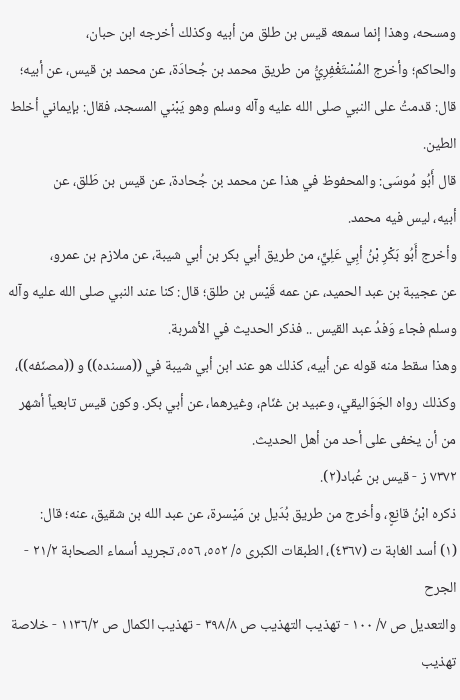ومسحه، وهذا إنما سمعه قيس بن طلق من أبيه وكذلك أخرجه ابن حبان،
والحاكم؛ وأخرج المُسْتَغْفِرِيُّ من طريق محمد بن جُحادَة، عن محمد بن قيس، عن أبيه؛
قال: قدمتُ على النبي صلى الله عليه وآله وسلم وهو يَبْني المسجد، فقال: بإيماني أخلط
الطين.
قال أَبُو مُوسَى: والمحفوظ في هذا عن محمد بن جُحادة، عن قيس بن طَلق، عن
أبيه، ليس فيه محمد.
وأخرج أَبُو بَكْرِ بْنُ أبِي عَلِيٍّ، من طريق أبي بكر بن أبي شيبة، عن ملازم بن عمرو،
عن عجيبة بن عبد الحميد، عن عمه قَيْس بن طلق؛ قال: كنا عند النبي صلى الله عليه وآله
وسلم فجاء وَفدُ عبد القيس .. فذكر الحديث في الأشربة.
وهذا سقط منه قوله عن أبيه، كذلك هو عند ابن أبي شيبة في ((مسنده)) و ((مصنّفه))،
وكذلك رواه الجَوَاليقي، وعبيد بن غنّام، وغيرهما، عن أبي بكر. وكون قيس تابعياً أشهر
من أن يخفى على أحد من أهل الحديث.
٧٣٧٢ ز - قيس بن عُباد(٢).
ذكره ابْنُ قانِعٍ، وأخرج من طريق بُدَيل بن مَيْسرة، عن عبد الله بن شقيق، عنه؛ قال:
(١) أسد الغابة ت (٤٣٦٧)، الطبقات الكبرى ٥/ ٥٥٢، ٥٥٦، تجريد أسماء الصحابة ٢١/٢ - الجرح
والتعديل ص ٧/ ١٠٠ - تهذيب التهذيب ص ٣٩٨/٨ - تهذيب الكمال ص ١١٣٦/٢ - خلاصة تهذيب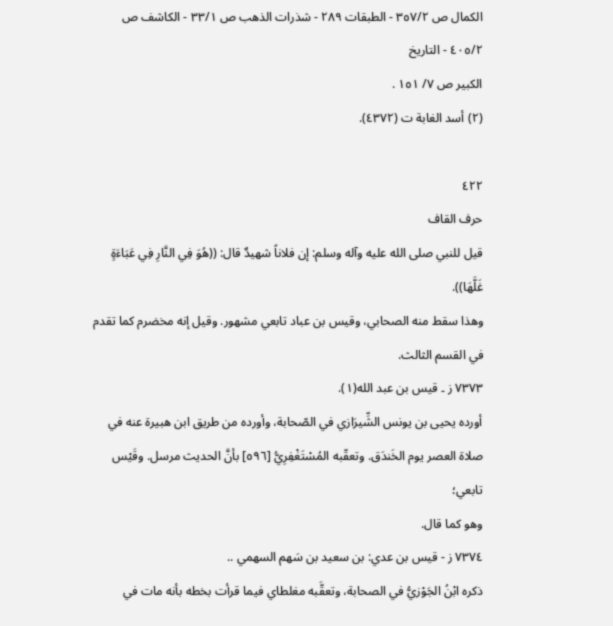الكمال ص ٣٥٧/٢ - الطبقات ٢٨٩ - شذرات الذهب ص ٣٣/١ - الكاشف ص ٤٠٥/٢ - التاريخ
الكبیر ص ٧/ ١٥١ .
(٢) أسد الغابة ت (٤٣٧٢).

٤٢٢
حرف القاف
قيل للنبي صلى الله عليه وآله وسلم: إن فلاناً شهيدٌ قال: ((هُوَ فِي النَّارِ فِي عَبَاءَةٍ غَلَّهَا)).
وهذا سقط منه الصحابي، وقيس بن عباد تابعي مشهور. وقيل إنه مخضرم كما تقدم
في القسم الثالث.
٧٣٧٣ ز ۔ قيس بن عبد الله(١).
أورده يحيى بن يونس الشِّيرَازي في الصّحابة، وأورده من طريق ابن هبيرة عنه في
صلاة العصر يوم الخَندَق. وتعقّبه المُسْتَغْفِرِيُّ [٥٩٦] بأنَّ الحديث مرسل. وقَيْس تابعي؛
وهو كما قال.
٧٣٧٤ ز - قيس بن عدي: بن سعيد بن سَهم السهمي ..
ذكره ابْنُ الجَوْزيُّ في الصحابة، وتعقَّبه مغلطاي فيما قرأت بخطه بأنه مات في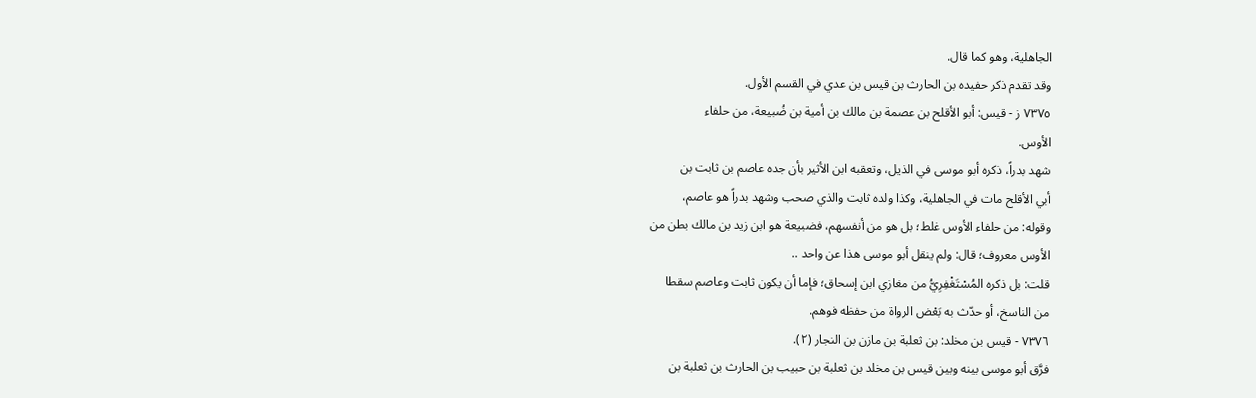الجاهلية، وهو كما قال.
وقد تقدم ذكر حفيده بن الحارث بن قيس بن عدي في القسم الأول.
٧٣٧٥ ز - قيس: أبو الأقلح بن عصمة بن مالك بن أمية بن ضُبيعة، من حلفاء
الأوس.
شهد بدراً، ذكره أبو موسى في الذيل، وتعقبه ابن الأثير بأن جده عاصم بن ثابت بن
أبي الأقلح مات في الجاهلية، وكذا ولده ثابت والذي صحب وشهد بدراً هو عاصم،
وقوله: من حلفاء الأوس غلط؛ بل هو من أنفسهم، فضبيعة هو ابن زيد بن مالك بطن من
الأوس معروف؛ قال: ولم ينقل أبو موسى هذا عن واحد ..
قلت: بل ذكره المُسْتَغْفِرِيُّ من مغازي ابن إسحاق؛ فإما أن يكون ثابت وعاصم سقطا
من الناسخ، أو حدّث به بَعْض الرواة من حفظه فوهم.
٧٣٧٦ - قيس بن مخلد: بن ثعلبة بن مازن بن النجار (٢).
فرَّق أبو موسى بينه وبين قيس بن مخلد بن ثعلبة بن حبيب بن الحارث بن ثعلبة بن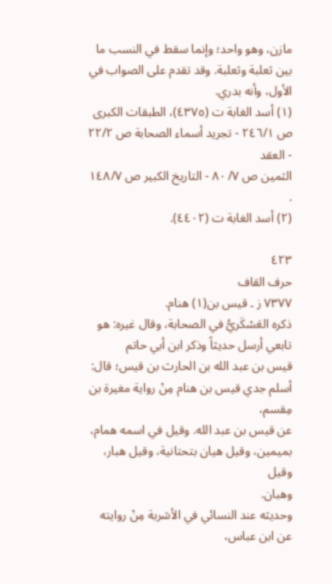مازن، وهو واحد؛ وإنما سقط في النسب ما بين ثعلبة وثعلبة. وقد تقدم على الصواب في
الأول، وأنه بدري.
(١) أسد الغابة ت (٤٣٧٥)، الطبقات الكبرى ص ٢٤٦/١ - تجريد أسماء الصحابة ص ٢٢/٢ - العقد
الثمين ص ٧/ ٨٠ - التاريخ الكبير ص ١٤٨/٧ .
(٢) أسد الغابة ت (٤٤٠٢).

٤٢٣
حرف القاف
٧٣٧٧ ز ۔ قيس بن(١) هنام.
ذكره العَسْكَريُّ في الصحابة، وقال غيره: هو تابعي أرسل حديثاً وذكر ابن أبي حاتم
قيس بن عبد الله بن الحارث بن قيس؛ قال: أسلم جدي قيس بن هنام مِنْ رواية مغيرة بن مِقسم،
عن قيس بن عبد الله. وقيل في اسمه همام، بميمين، وقيل هيان بتحتانية، وقيل هبار، وقيل
وهبان.
وحديثه عند النسائي في الأشربة مِنْ روايته عن ابن عباس،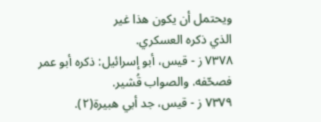ويحتمل أن يكون هذا غير
الذي ذكره العسكري.
٧٣٧٨ ز - قيس، أبو إسرائيل: ذكره أبو عمر فصحّفه. والصواب قُشير.
٧٣٧٩ ز - قيس، جد أبي هبيرة(٢).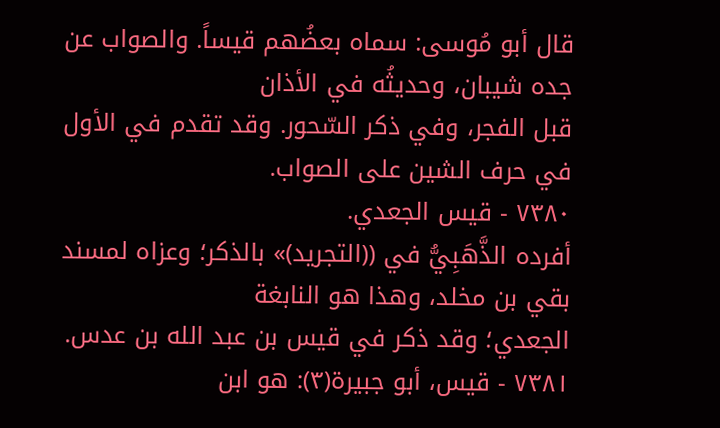قال أبو مُوسى: سماه بعضُهم قيساً. والصواب عن جده شيبان، وحديثُه في الأذان
قبل الفجر، وفي ذكر السّحور. وقد تقدم في الأول في حرف الشين على الصواب.
٧٣٨٠ - قيس الجعدي.
أفرده الذَّهَبِيُّ في ((التجريد)» بالذكر؛ وعزاه لمسند بقي بن مخلد، وهذا هو النابغة
الجعدي؛ وقد ذكر في قيس بن عبد الله بن عدس.
٧٣٨١ - قيس، أبو جبيرة(٣): هو ابن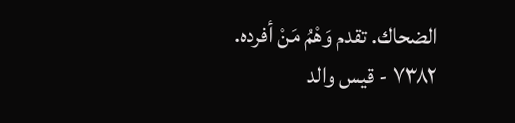الضحاك. تقدم وَهْمُ مَنْ أفرده.
٧٣٨٢ - قيس والد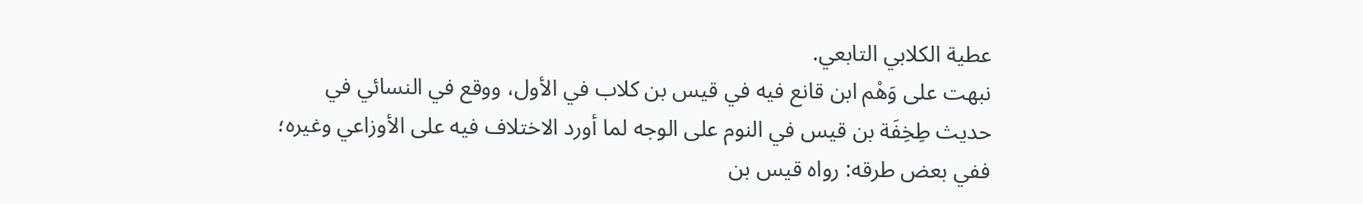عطية الكلابي التابعي.
نبهت على وَهْم ابن قانع فيه في قيس بن كلاب في الأول، ووقع في النسائي في
حديث طِخِفَة بن قيس في النوم على الوجه لما أورد الاختلاف فيه على الأوزاعي وغيره؛
ففي بعض طرقه: رواه قيس بن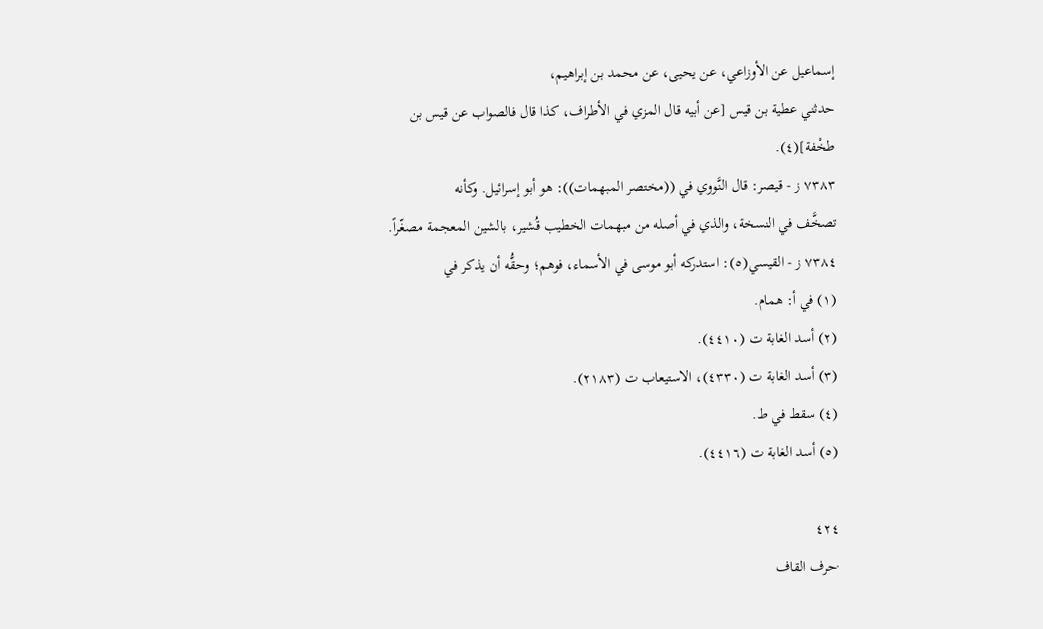إسماعيل عن الأوزاعي، عن يحيى، عن محمد بن إبراهيم،
حدثني عطية بن قيس [عن أبيه قال المزي في الأطراف، كذا قال فالصواب عن قيس بن
طخْفة](٤).
٧٣٨٣ ز - قيصر: قال النَّووي في ((مختصر المبهمات)): هو أبو إسرائيل. وكأنه
تصخَّف في النسخة، والذي في أصله من مبهمات الخطيب قُشير، بالشين المعجمة مصغّراً.
٧٣٨٤ ز - القيسي(٥): استدركه أبو موسى في الأسماء، فوهم؛ وحقُّه أن يذكر في
(١) في أ: همام.
(٢) أسد الغابة ت (٤٤١٠).
(٣) أسد الغابة ت (٤٣٣٠)، الاستيعاب ت (٢١٨٣).
(٤) سقط في ط.
(٥) أسد الغابة ت (٤٤١٦).

٤٢٤
·حرف القاف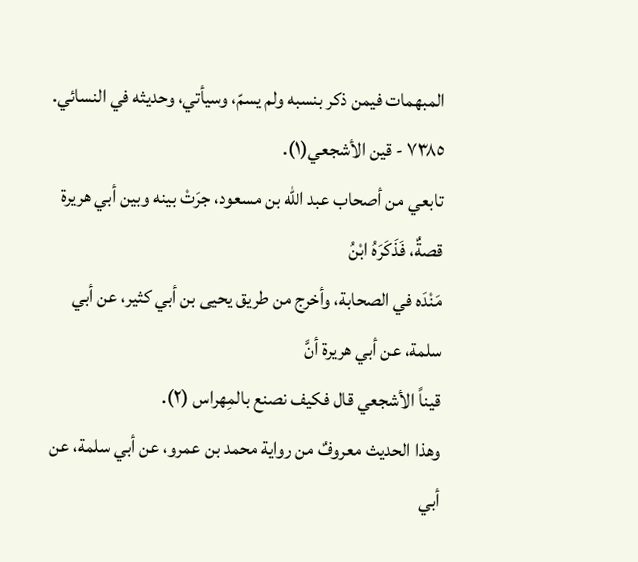المبهمات فيمن ذكر بنسبه ولم يسمّ، وسيأتي، وحديثه في النسائي.
٧٣٨٥ - قين الأشجعي(١).
تابعي من أصحاب عبد الله بن مسعود، جرَتْ بينه وبين أبي هريرة قصةٌ، فَذَكَرَهُ ابْنُ
مَنْدَه في الصحابة، وأخرج من طريق يحيى بن أبي كثير، عن أبي سلمة، عن أبي هريرة أنَّ
قيناً الأشجعي قال فکیف نصنع بالمِهراس (٢).
وهذا الحديث معروفٌ من رواية محمد بن عمرو، عن أبي سلمة، عن أبي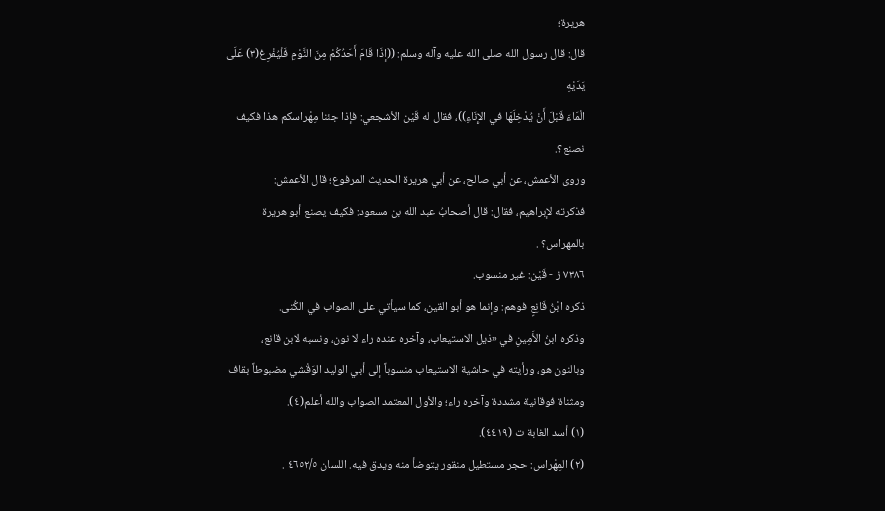هريرة؛
قال: قال رسول الله صلى الله عليه وآله وسلم: ((إذَا قَامَ أَحَدُكُمْ مِنَ النَّوْمِ فَلْيُفْرِغ(٣) عَلَى يَدَيْهِ
الْمَاءَ قَبْلَ أَنْ يُدْخِلَهَا في الإِنَاءِ))، فقال له قَيْن الأشجعي: فإذا جئنا مِهْراسكم هذا فكيف
نصنع؟.
وروى الأعمش، عن أبي صالح، عن أبي هريرة الحديث المرفوع؛ قال الأعمش:
فذكرته لإبراهيم، فقال: قال أصحابُ عبد الله بن مسعود: فكيف يصنع أبو هريرة
بالمهراس؟ .
٧٣٨٦ ز - قَيْن: غير منسوب.
ذكره ابْنُ قَانِعٍ فوهم: وإنما هو أبو القين، كما سيأتي على الصواب في الكُنى.
وذكره ابنُ الأَمِينِ في «ذیل الاستيعاب، وآخره عنده راء لا نون، ونسبه لابن قانع،
وبالنون هو، ورأيته في حاشية الاستيعاب منسوباً إلى أبي الوليد الوَقْشي مضبوطاً بقاف
ومثناة فوقانية مشددة وآخره راء؛ والأول المعتمد الصواب والله أعلم(٤).
(١) أسد الغابة ت (٤٤١٩).
(٢) المِهْراس: حجر مستطيل منقور يتوضأ منه ويدق فيه. اللسان ٤٦٥٢/٥ .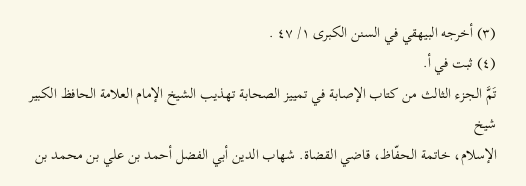(٣) أخرجه البيهقي في السنن الكبرى ١/ ٤٧ .
(٤) ثبت في أ.
تَمَّ الجزء الثالث من كتاب الإصابة في تمييز الصحابة تهذيب الشيخ الإمام العلامة الحافظ الكبير شيخ
الإسلام، خاتمة الحفّاظ، قاضي القضاة. شهاب الدين أبي الفضل أحمد بن علي بن محمد بن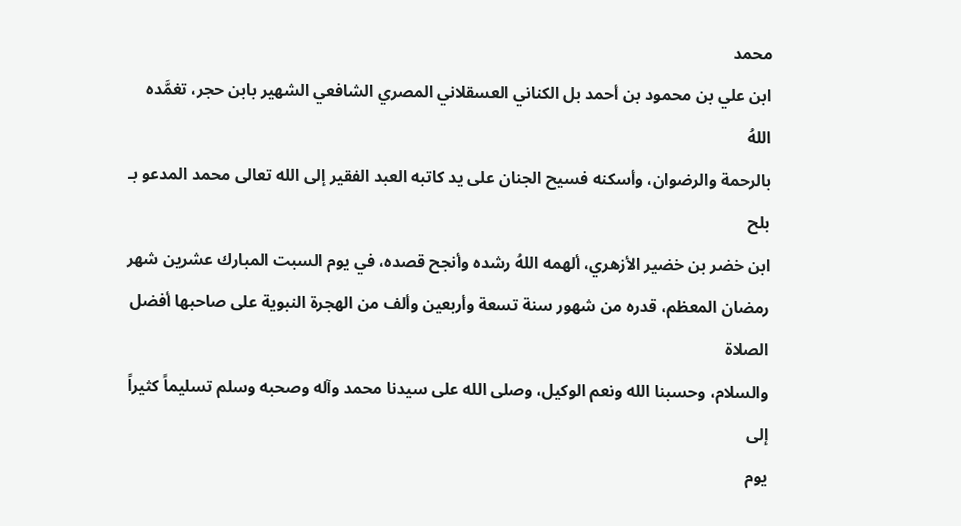محمد
ابن علي بن محمود بن أحمد بل الكناني العسقلاني المصري الشافعي الشهير بابن حجر، تغمَّده اللهُ
بالرحمة والرضوان، وأسكنه فسيح الجنان على يد كاتبه العبد الفقير إلى الله تعالى محمد المدعو بـ بلح
ابن خضر بن خضير الأزهري، ألهمه اللهُ رشده وأنجح قصده، في يوم السبت المبارك عشرين شهر
رمضان المعظم، قدره من شهور سنة تسعة وأربعين وألف من الهجرة النبوية على صاحبها أفضل الصلاة
والسلام، وحسبنا الله ونعم الوكيل، وصلى الله على سيدنا محمد وآله وصحبه وسلم تسليماً كثيراً إلى
يوم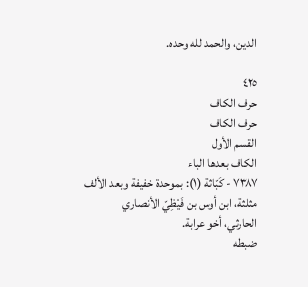الدين، والحمد لله وحده.

٤٢٥
حرف الكاف
حرف الكاف
القسم الأول
الكاف بعدها الباء
٧٣٨٧ - كَبّاثة (١): بموحدة خفيفة وبعد الألف مثلثة، ابن أوس بن فَيْظِيّ الأنصاري
الحارثي، أخو عرابة.
ضبطه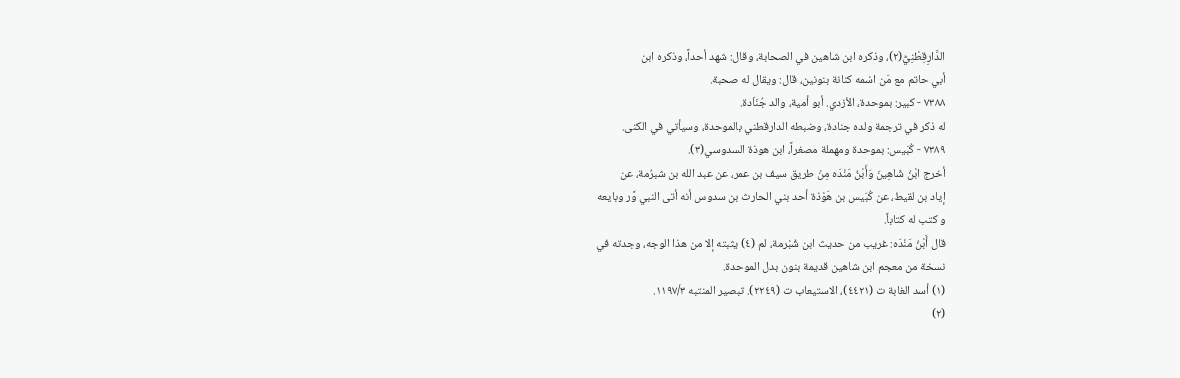الدَّارِقِطْنِيُّ(٢)، وذكره ابن شاهين في الصحابة، وقال: شهد أحداً، وذكره ابن
أبي حاتم مع مَن اسْمه كنانة بنونين، قال: ويقال له صحبة.
٧٣٨٨ - كبير: بموحدة، الأزدي. أبو أمية، والد جُنَاَدة.
له ذكر في ترجمة ولده جنادة، وضبطه الدارقطني بالموحدة، وسيأتي في الكنى.
٧٣٨٩ - كُبَيس: بموحدة ومهملة مصغراً، ابن هوذة السدوسي(٣).
أخرج ابْنُ شَاهِينَ وَأَبْنُ مَنْدَه مِنْ طريق سيف بن عمر، عن عبد الله بن شبرُمة، عن
إياد بن لقيط، عن كُبَيس بن هَوْذة أحد بني الحارث بن سدوس أنه أتى النبي وَّر وبايعه
و کتب له كتاباً.
قال أَبْنُ مَنْدَه: غريب من حديث ابن شُبْرمة، لم (٤) يثبته إلا من هذا الوجه، وجدته في
نسخة من معجم ابن شاهين قديمة بنون بدل الموحدة.
(١) أسد الغابة ت (٤٤٢١)، الاستيعاب ت (٢٢٤٩). تبصير المنتبه ١١٩٧/٣.
(٢)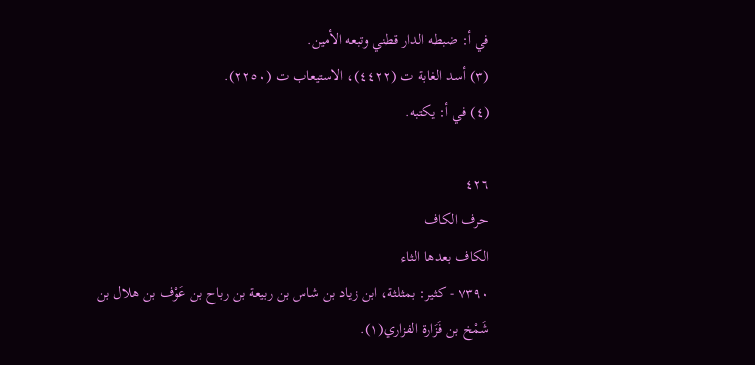في أ: ضبطه الدار قطني وتبعه الأمين.
(٣) أسد الغابة ت (٤٤٢٢)، الاستيعاب ت (٢٢٥٠).
(٤) في أ: يكتبه.

٤٢٦
حرف الكاف
الكاف بعدها الثاء
٧٣٩٠ - كثير: بمثلثة، ابن زياد بن شاس بن ربيعة بن رباح بن عَوْف بن هلال بن
شَمْخ بن فَزَارة الفزاري(١).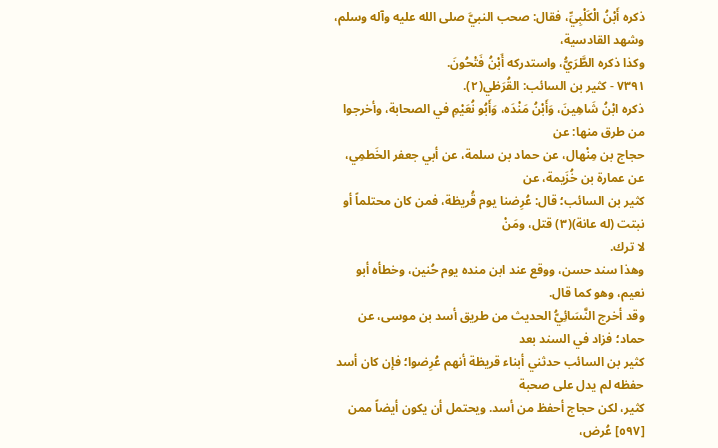ذكره أَبْنُ الْكَلْبِيِّ، فقال: صحب النبيَّ صلى الله عليه وآله وسلم، وشهد القادسية،
وكذا ذكره الطَّرَيُّ، واستدركه أَبْنُ فَتْحُونَ.
٧٣٩١ - كثير بن السائب: القُرَظي(٢).
ذكره ابْنُ شَاهِينَ، وَأَبْنُ مَنْدَه، وَأَبُو نُعَيْمِ في الصحابة، وأخرجوا من طرق منها: عن
حجاج بن مِنْهال، عن حماد بن سلمة، عن أبي جعفر الخَطمِي، عن عمارة بن خُزَيمة، عن
كثير بن السائب؛ قال: عُرِضنا يوم قُريظة، فمن كان محتلماً أو نبتت (له عانة)(٣) قتل، ومَنْ
لا ترك.
وهذا سند حسن، ووقع عند ابن منده يوم حُنين، وخطأه أبو نعيم، وهو كما قال.
وقد أخرج النَّسَائِيُّ الحديث من طريق أسد بن موسى، عن حماد؛ فزاد في السند بعد
كثير بن السائب حدثني أبناء قريظة أنهم عُرِضوا؛ فإن كان أسد حفظه لم يدل على صحبة
كثير، لكن حجاج أحفظ من أسد. ويحتمل أن يكون أيضاً ممن [٥٩٧] عُرض،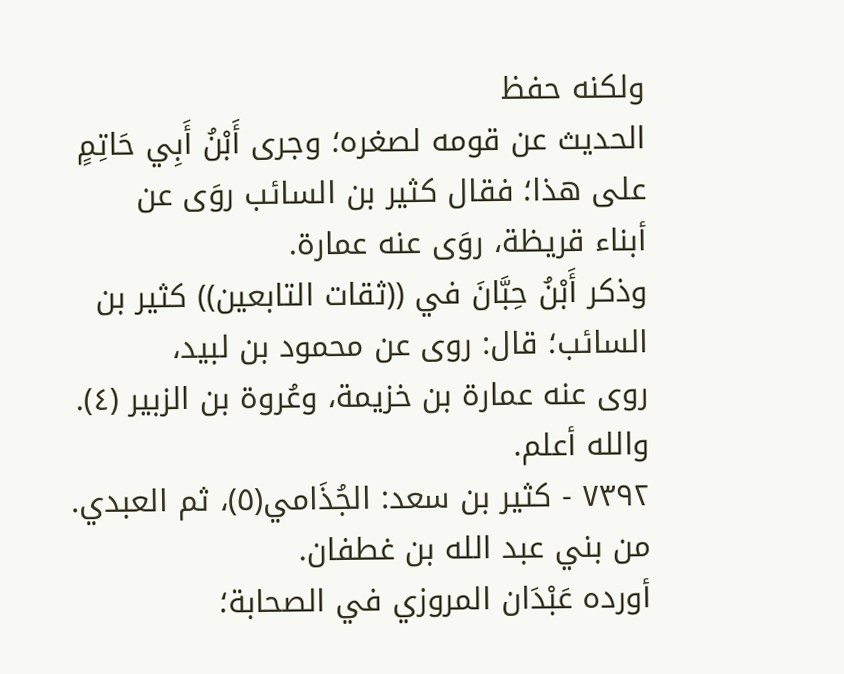ولكنه حفظ
الحديث عن قومه لصغره؛ وجرى أَبْنُ أَبِي حَاتِمٍ على هذا؛ فقال كثير بن السائب روَى عن
أبناء قريظة، روَى عنه عمارة.
وذكر أَبْنُ حِبَّانَ في ((ثقات التابعين)) كثير بن السائب؛ قال: روى عن محمود بن لبيد،
روى عنه عمارة بن خزيمة، وعُروة بن الزبير (٤). والله أعلم.
٧٣٩٢ - كثير بن سعد: الجُذَامي(٥)، ثم العبدي. من بني عبد الله بن غطفان.
أورده عَبْدَان المروزي في الصحابة؛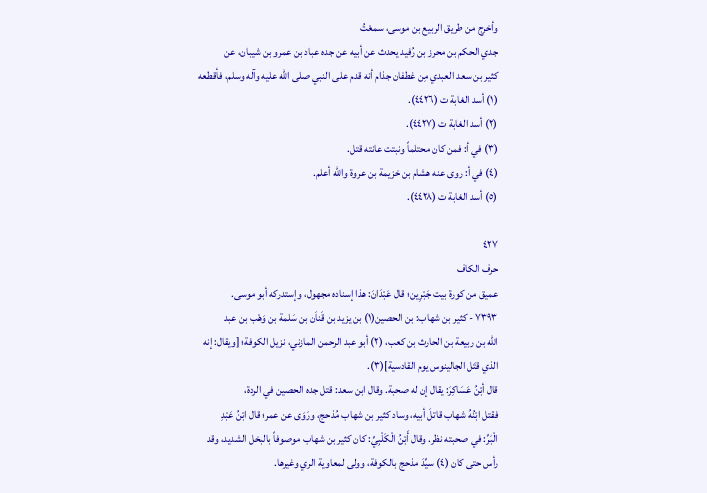وأخرج من طريق الربيع بن موسى، سمعْتُ
جدي الحكم بن محرز بن رُفيد يحدث عن أبيه عن جده عباد بن عمرو بن شيبان، عن
كثير بن سعد العبدي مِن غطفان جذام أنه قدم على النبي صلى الله عليه وآله وسلم، فأقطعه
(١) أسد الغابة ت (٤٤٢٦).
(٢) أسد الغابة ت (٤٤٢٧).
(٣) في أ: فمن كان محتلماً ونبتت عانته قتل.
(٤) في أ: روى عنه هشام بن خزيمة بن عروة والله أعلم.
(٥) أسد الغابة ت (٤٤٢٨).

٤٢٧
حرف الكاف
عميق من كورة بيت جَبْرِين؛ قال عَبْدَانَ: هذا إسناده مجهول، وإستدركه أبو موسى.
٧٣٩٣ - كثير بن شهاب: بن الحصين(١) بن يزيد بن قَناَن بن سَلمة بن وَهْب بن عبد
الله بن ربيعة بن الحارث بن كعب، (٢) أبو عبد الرحمن المازني، نزيل الكوفة؛ [ويقال: إنه
الذي قتَل الجالينوس يوم القادسية](٣).
قال أبْنُ عَسَاكِرَ: يقال إن له صحبة. وقال ابن سعد: قتل جده الحصين في الردة،
فقتل ابْنُهُ شهاب قاتلَ أبيه، وساد كثير بن شهاب مُذحج، ورَوَى عن عمر؛ قال ابْنُ عَبْدِ
الْبَرِّ: في صحبته نظر. وقال أَبْنُ الْكَلْبِيِّ: كان كثير بن شهاب موصوفاً بالبخل الشديد، وقد
رأس حتى كان (٤) سيِّدَ مذحج بالكوفة، وولى لمعاوية الري وغيرها.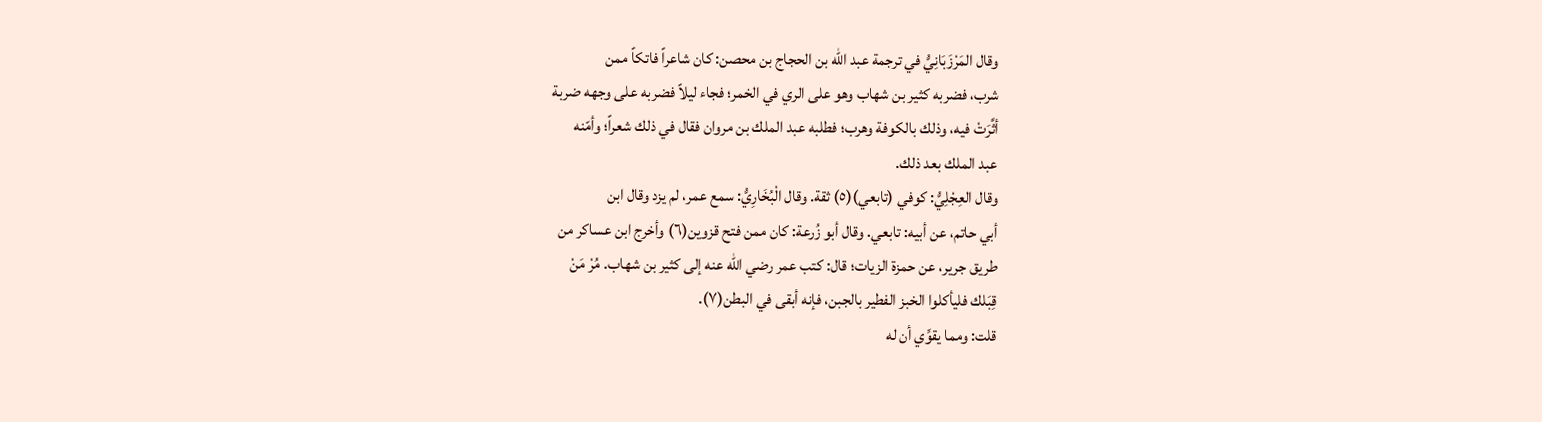وقال المَرْزَبَانِيُّ في ترجمة عبد الله بن الحجاج بن محصن: كان شاعراً فاتكاً ممن
شرب، فضربه كثير بن شهاب وهو على الري في الخمر؛ فجاء ليلاً فضربه على وجهه ضربة
أثَّرَتْ فيه، وذلك بالكوفة وهرب؛ فطلبه عبد الملك بن مروان فقال في ذلك شعراً؛ وأمّنه
عبد الملك بعد ذلك.
وقال العِجْلِيُّ: كوفي (تابعي)(٥) ثقة. وقال الْبُخَارِيُّ: سمع عمر، لم يزد وقال ابن
أبي حاتم، عن أبيه: تابعي. وقال أبو زُرعة: كان ممن فتح قزوين(٦) وأخرج ابن عساكر من
طريق جرير، عن حمزة الزيات؛ قال: كتب عمر رضي الله عنه إلى كثير بن شهاب. مُرْ مَنْ
قِبَلك فليأكلوا الخبز الفطير بالجبن، فإنه أبقى في البطن(٧).
قلت: ومما يقوِّي أن له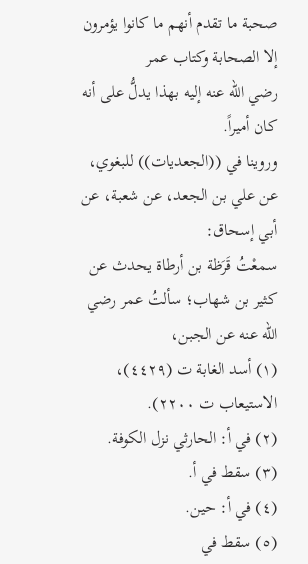صحبة ما تقدم أنهم ما كانوا يؤمرون إلا الصحابة وكتاب عمر
رضي الله عنه إليه بهذا يدلُّ على أنه كان أميراً.
وروينا في ((الجعديات)) للبغوي، عن علي بن الجعد، عن شعبة، عن أبي إسحاق:
سمعْتُ قَرَظة بن أرطاة يحدث عن كثير بن شهاب؛ سألتُ عمر رضي الله عنه عن الجبن،
(١) أسد الغابة ت (٤٤٢٩)، الاستيعاب ت ٢٢٠٠).
(٢) في أ: الحارثي نزل الكوفة.
(٣) سقط في أ.
(٤) في أ: حين.
(٥) سقط في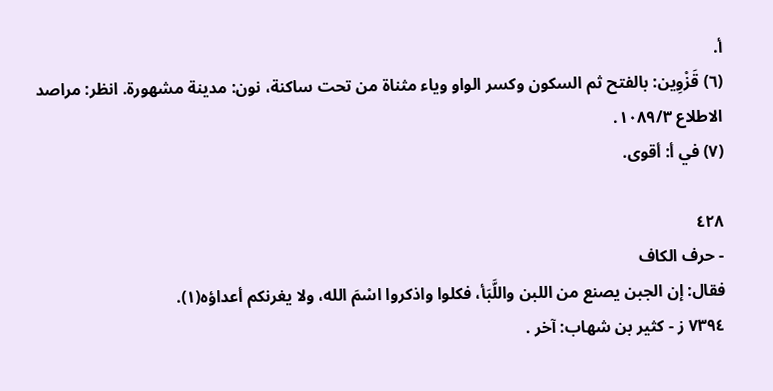أ.
(٦) قَزْوِين: بالفتح ثم السكون وكسر الواو وياء مثناة من تحت ساكنة، نون: مدينة مشهورة. انظر: مراصد
الاطلاع ١٠٨٩/٣.
(٧) في أ: أقوى.

٤٢٨
- حرف الكاف
فقال: إن الجبن يصنع من اللبن واللَّبَأ، فكلوا واذكروا اسْمَ الله، ولا يغرنكم أعداؤه(١).
٧٣٩٤ ز - کثیر بن شهاب: آخر .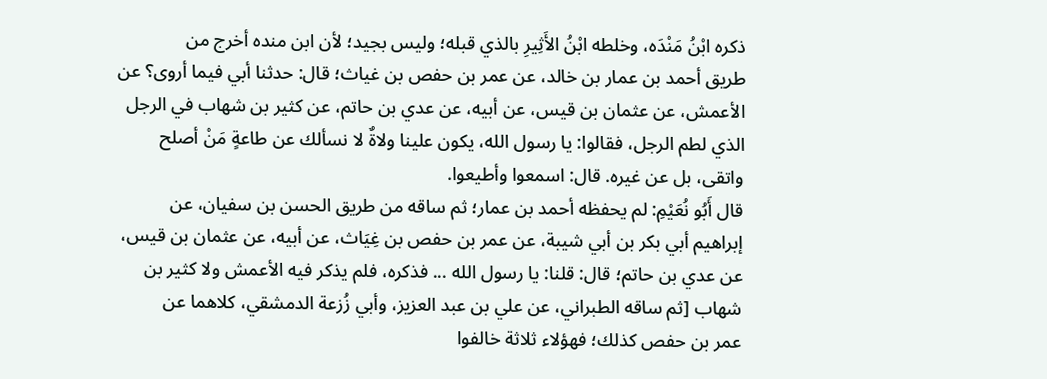ذكره ابْنُ مَنْدَه، وخلطه ابْنُ الأَثِيرِ بالذي قبله؛ وليس بجيد؛ لأن ابن منده أخرج من
طريق أحمد بن عمار بن خالد، عن عمر بن حفص بن غياث؛ قال: حدثنا أبي فيما أروى؟ عن
الأعمش، عن عثمان بن قيس، عن أبيه، عن عدي بن حاتم، عن كثير بن شهاب في الرجل
الذي لطم الرجل، فقالوا: يا رسول الله، يكون علينا ولاةٌ لا نسألك عن طاعةٍ مَنْ أصلح
واتقى، بل عن غيره. قال: اسمعوا وأطيعوا.
قال أَبُو نُعَيْمِ: لم يحفظه أحمد بن عمار؛ ثم ساقه من طريق الحسن بن سفيان، عن
إبراهيم أبي بكر بن أبي شيبة، عن عمر بن حفص بن غِيَاث، عن أبيه، عن عثمان بن قيس،
عن عدي بن حاتم؛ قال: قلنا: يا رسول الله ... فذكره، فلم يذكر فيه الأعمش ولا كثير بن
شهاب [ثم ساقه الطبراني، عن علي بن عبد العزيز، وأبي زُزعة الدمشقي، كلاهما عن
عمر بن حفص كذلك؛ فهؤلاء ثلاثة خالفوا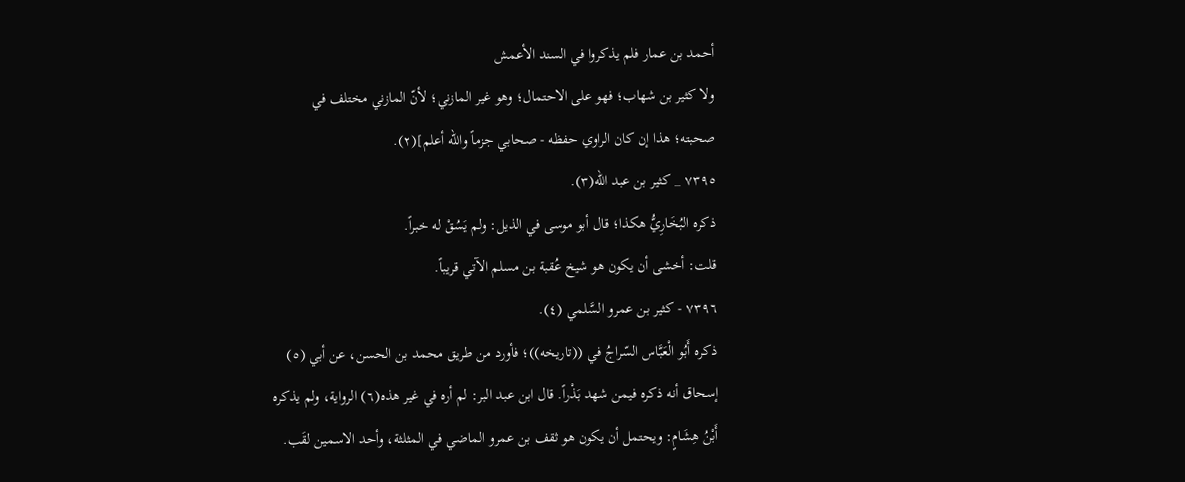أحمد بن عمار فلم يذكروا في السند الأعمش
ولا كثير بن شهاب؛ فهو على الاحتمال؛ وهو غير المازني؛ لأنّ المازني مختلف في
صحبته؛ هذا إن كان الراوي حفظه - صحابي جزماً والله أعلم](٢).
٧٣٩٥ _ كثير بن عبد الله(٣).
ذكره البُخَارِيُّ هكذا؛ قال أبو موسى في الذيل: ولم يَسُقْ له خبراً.
قلت: أخشى أن يكون هو شيخ عُقبة بن مسلم الآتي قريباً.
٧٣٩٦ - كثير بن عمرو السَّلمي (٤).
ذكره أَبُو الْعَبَّاس السّراجُ في ((تاريخه))؛ فأورد من طريق محمد بن الحسن، عن أبي (٥)
إسحاق أنه ذكره فيمن شهد بَذْراً. قال ابن عبد البر: لم أره في غير هذه(٦) الرواية، ولم يذكره
أَبْنُ هِشَامٍ: ويحتمل أن يكون هو ثقف بن عمرو الماضي في المثلثة، وأحد الاسمين لقَب.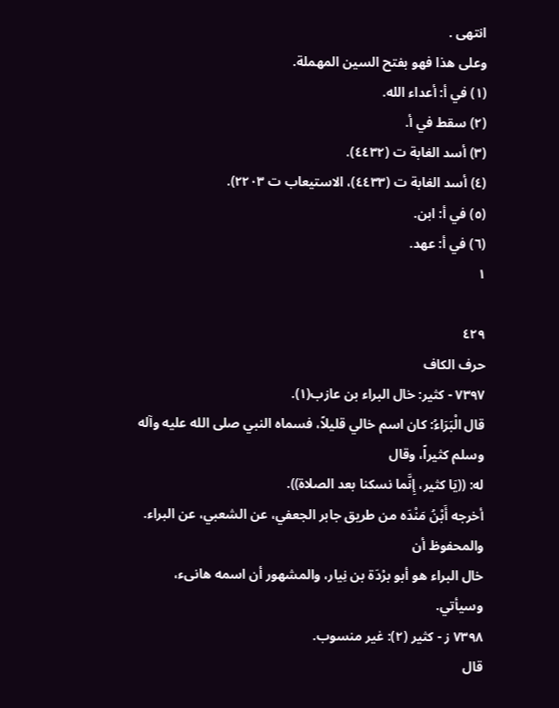انتھی .
وعلى هذا فهو بفتح السين المهملة.
(١) في أ: أعداء الله.
(٢) سقط في أ.
(٣) أسد الغابة ت (٤٤٣٢).
(٤) أسد الغابة ت (٤٤٣٣)، الاستيعاب ت ٢٢٠٣).
(٥) في أ: ابن.
(٦) في أ: عهد.
١

٤٢٩
حرف الكاف
٧٣٩٧ - كثير: خال البراء بن عازب(١).
قال الْبَرَاءُ: كان اسم خالي قليلاً، فسماه النبي صلى الله عليه وآله وسلم كثيراً، وقال
له: ((يَا كثير، إِنَّما نسكنا بعد الصلاة)).
أخرجه أَبْنُ مَنْدَه من طريق جابر الجعفي، عن الشعبي، عن البراء. والمحفوظ أن
خال البراء هو أبو برْدَة بن نِيار، والمشهور أن اسمه هانىء، وسيأتي.
٧٣٩٨ ز - كثير (٢): غير منسوب.
قال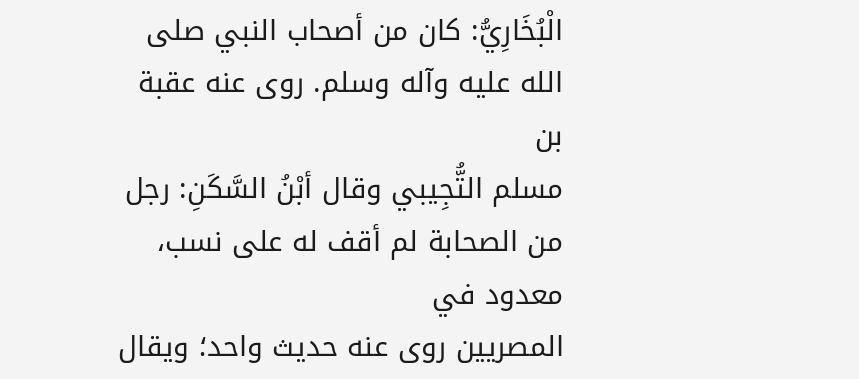الْبُخَارِيُّ: كان من أصحاب النبي صلى الله عليه وآله وسلم. روى عنه عقبة بن
مسلم التُّجِيبي وقال أبْنُ السَّكَنِ: رجل من الصحابة لم أقف له على نسب، معدود في
المصريين روى عنه حديث واحد؛ ويقال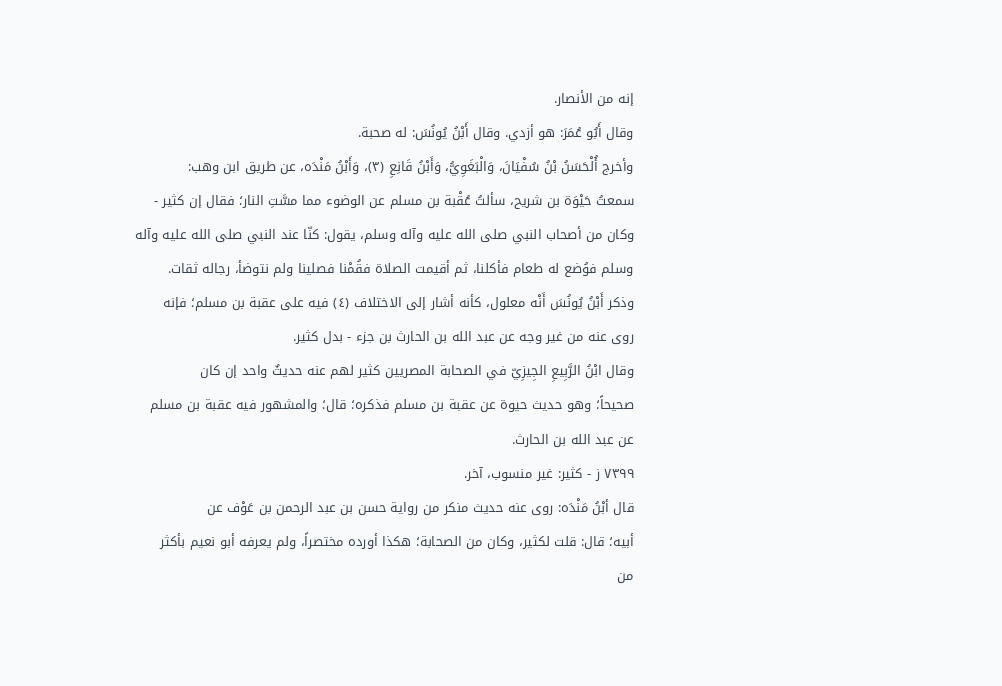إنه من الأنصار.
وقال أَبُو عُمَرَ: هو أزدي. وقال أَبْنُ يُونُسَ: له صحبة.
وأخرج أُلْحَسَنُ بْنُ سُفْيَانَ، وَالْبَغَوِيُّ، وَأَبْنُ قَانِعِ (٣)، وَأَبْنُ مَنْدَه، عن طريق ابن وهب:
سمعتُ حَيْوَة بن شريح، سألتُ عُقْبة بن مسلم عن الوضوء مما مسَّتِ النار؛ فقال إن كثير -
وكان من أصحاب النبي صلى الله عليه وآله وسلم، يقول: كنّا عند النبي صلى الله عليه وآله
وسلم فوُضع له طعام فأكلنا، ثم أقيمت الصلاة فقُمْنا فصلينا ولم نتوضأ، رجاله ثقات.
وذكر أَبْنُ يُونُسَ أَنْه معلول، كأنه أشار إلى الاختلاف (٤) فيه على عقبة بن مسلم؛ فإنه
روی عنه من غیر وجه عن عبد الله بن الحارث بن جزء - بدل کثیر.
وقال ابْنُ الرَّبِيعِ الجِيزِيّ في الصحابة المصريين كثير لهم عنه حديثٌ واحد إن كان
صحيحاً؛ وهو حديث حيوة عن عقبة بن مسلم فذكره؛ قال؛ والمشهور فيه عقبة بن مسلم
عن عبد الله بن الحارث.
٧٣٩٩ ز - كثير: غير منسوب، آخر.
قال أبْنُ مَنْدَه: روى عنه حديث منكر من رواية حسن بن عبد الرحمن بن عَوْف عن
أبيه؛ قال: قلت لكثير، وكان من الصحابة؛ هكذا أورده مختصراً، ولم يعرفه أبو نعيم بأكثر
من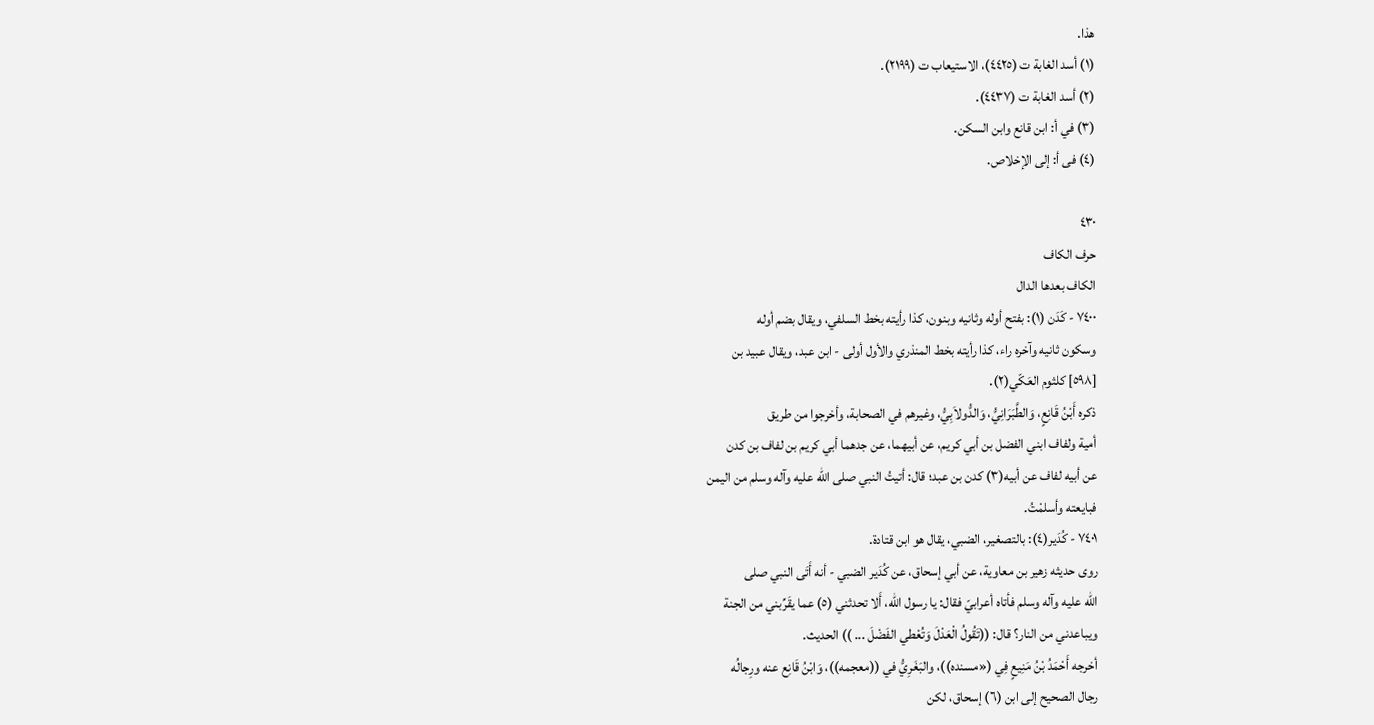هذا.
(١) أسد الغابة ت (٤٤٢٥)، الاستيعاب ت (٢١٩٩).
(٢) أسد الغابة ت (٤٤٣٧).
(٣) في أ: ابن قانع وابن السكن.
(٤) فى أ: إلى الإخلاص.

٤٣٠
حرف الكاف
الكاف بعدها الدال
٧٤٠٠ - كَدَن (١): بفتح أوله وثانيه وبنون، كذا رأيته بخط السلفي، ويقال بضم أوله
وسكون ثانيه وآخره راء، كذا رأيته بخط المنذري والأول أولى - ابن عبد، ويقال عبيد بن
[٥٩٨] كلثوم العَكّي(٢).
ذكره أَبْنُ قَانِعٍ، وَالطَّبَرَانِيُّ، وَالدُّولاَبِيُّ، وغيرهم في الصحابة، وأخرجوا من طريق
أمية ولفاف ابني الفضل بن أبي كريم، عن أبيهما، عن جدهما أبي كريم بن لفاف بن كدن
عن أبيه لفاف عن أبيه(٣) كدن بن عبد؛ قال: أتيتُ النبي صلى الله عليه وآله وسلم من اليمن
فبايعته وأسلمْتُ.
٧٤٠١ - كُدَير(٤): بالتصغير، الضبي، يقال هو ابن قتادة.
روى حديثه زهير بن معاوية، عن أبي إسحاق، عن كُدَير الضبي - أنه أَتَى النبي صلى
الله عليه وآله وسلم فأتاه أعرابيّ فقال: يا رسول الله، أَلا تحدثني (٥) عما يقَرِّبني من الجنة
ويباعدني من النار؟ قال: ((تَقُولُ الْعَدْلَ وَتُعْطي الفَضْلَ ... )) الحديث.
أخرجه أَحْمَدُ بْنُ مَنِيعٍ فِي («مسنده))، والبَغَرِيُّ في ((معجمه))، وَابْنُ قَانِع عنه ورِجالُه
رجال الصحيح إلى ابن (٦) إسحاق، لكن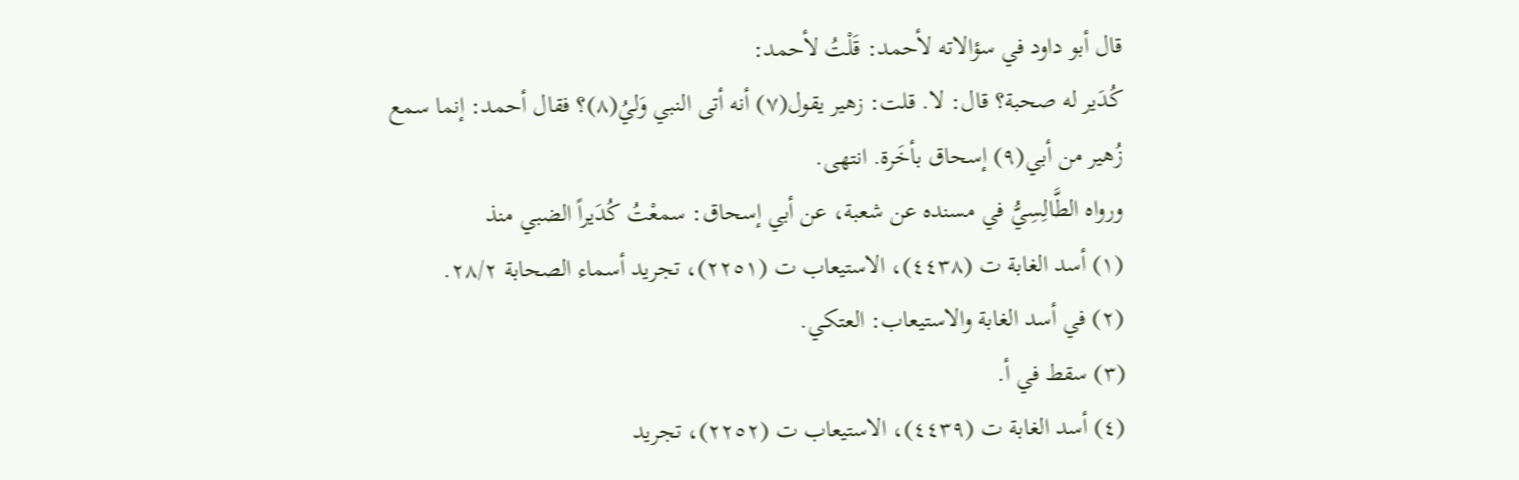قال أبو داود في سؤالاته لأحمد: قَلْتُ لأحمد:
كُدَير له صحبة؟ قال: لا. قلت: زهير يقول(٧) أنه أتى النبي وَليُ(٨)؟ فقال أحمد: إنما سمع
زُهير من أبي(٩) إسحاق بأخَرة. انتهى.
ورواه الطَّالِسِيُّ في مسنده عن شعبة، عن أبي إسحاق: سمعْتُ كُدَيراً الضبي منذ
(١) أسد الغابة ت (٤٤٣٨)، الاستيعاب ت (٢٢٥١)، تجريد أسماء الصحابة ٢٨/٢.
(٢) في أسد الغابة والاستيعاب: العتكي.
(٣) سقط في أ.
(٤) أسد الغابة ت (٤٤٣٩)، الاستيعاب ت (٢٢٥٢)، تجريد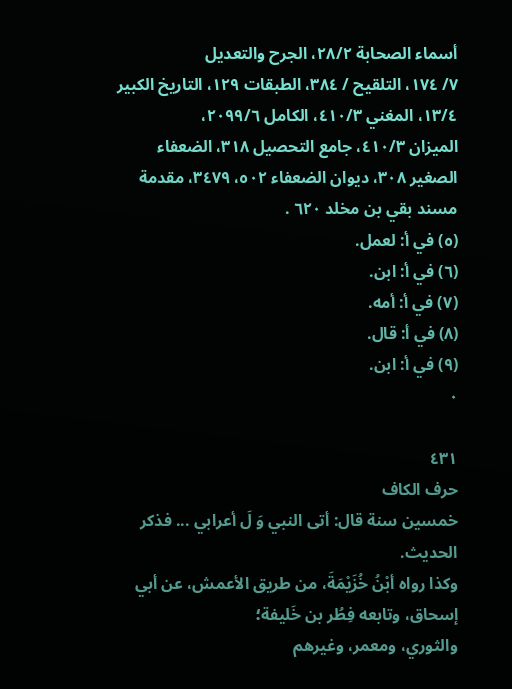أسماء الصحابة ٢٨/٢، الجرح والتعديل
٧/ ١٧٤، التلقيح / ٣٨٤، الطبقات ١٢٩، التاريخ الكبير ١٣/٤، المغني ٤١٠/٣، الكامل ٢٠٩٩/٦،
الميزان ٤١٠/٣، جامع التحصيل ٣١٨، الضعفاء الصغير ٣٠٨، ديوان الضعفاء ٥٠٢، ٣٤٧٩، مقدمة
مسند بقي بن مخلد ٦٢٠ .
(٥) في أ: لعمل.
(٦) في أ: ابن.
(٧) في أ: أمه.
(٨) في أ: قال.
(٩) في أ: ابن.
٠

٤٣١
حرف الكاف
خمسين سنة قال: أتى النبي وَ لَ أعرابي ... فذكر الحديث.
وكذا رواه أبْنُ خُزَيْمَةَ، من طريق الأعمش، عن أبي إسحاق، وتابعه فِطُر بن خَليفة؛
والثوري، ومعمر، وغيرهم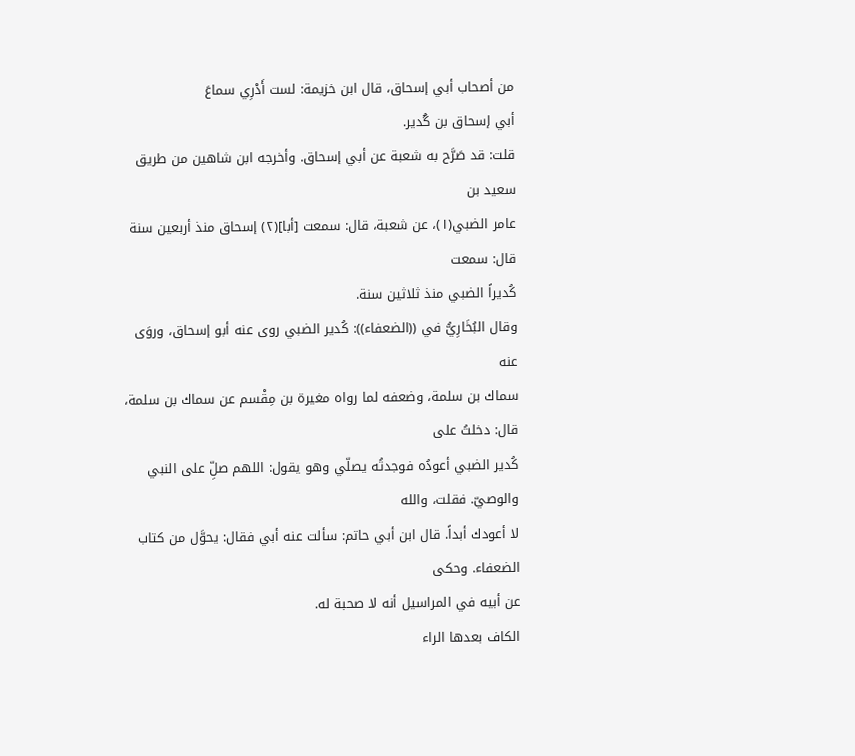من أصحاب أبي إسحاق، قال ابن خزيمة: لست أَدْرِي سماعَ
أبي إسحاق بن گُدیر.
قلت: قد صَرَّح به شعبة عن أبي إسحاق. وأخرجه ابن شاهين من طريق سعيد بن
عامر الضبي(١)، عن شعبة، قال: سمعت [أبا](٢) إسحاق منذ أربعين سنة قال: سمعت
كُدیراً الضبي منذ ثلاثين سنة.
وقال البُخَارِيُّ في ((الضعفاء)): كُدير الضبي روى عنه أبو إسحاق، وروَى عنه
سماك بن سلمة، وضعفه لما رواه مغيرة بن مِقْسم عن سماك بن سلمة، قال: دخلتُ على
كُدير الضبي أعودُه فوجدتُه يصلّي وهو يقول: اللهم صلِّ على النبي والوصيّ. فقلت، والله
لا أعودك أبداً. قال ابن أبي حاتم: سألت عنه أبي فقال: يحوَّل من كتاب الضعفاء. وحكى
عن أبيه في المراسيل أنه لا صحبة له.
الكاف بعدها الراء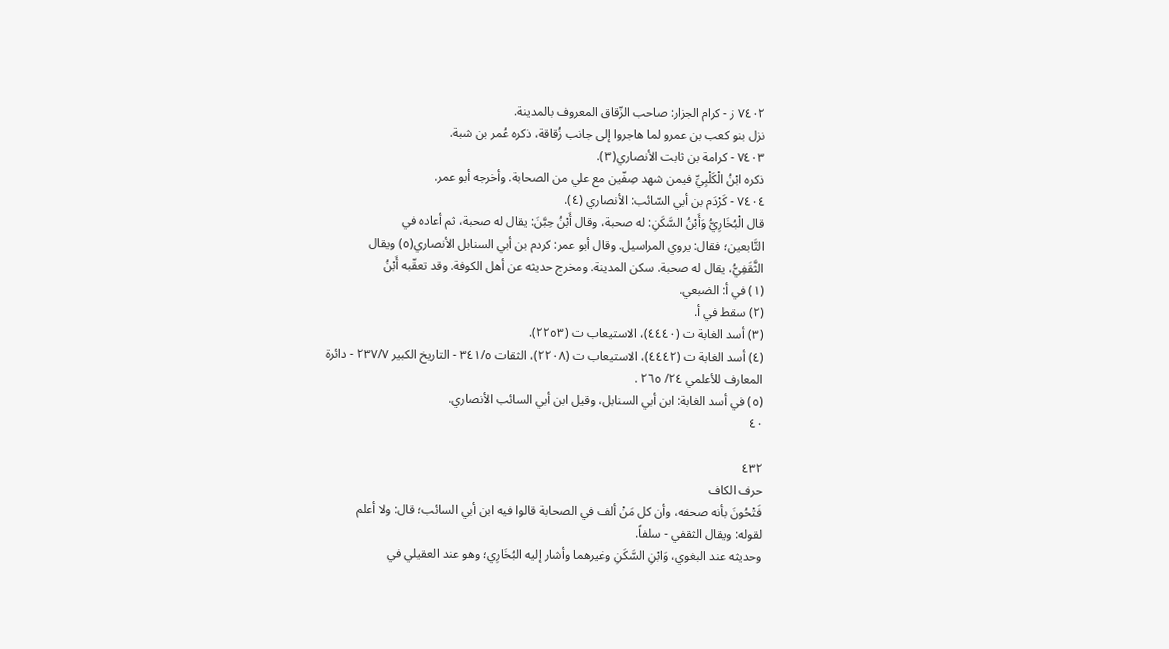٧٤٠٢ ز - كرام الجزار: صاحب الزّقاق المعروف بالمدينة.
نزل بنو كعب بن عمرو لما هاجروا إلى جانب زُقاقة، ذكره عُمر بن شبة.
٧٤٠٣ - كرامة بن ثابت الأنصاري(٣).
ذكره ابْنُ الْكَلْبِيِّ فيمن شهد صِفّين مع علي من الصحابة. وأخرجه أبو عمر.
٧٤٠٤ - كَرْدَم بن أبي السّائب: الأنصاري (٤).
قال الْبُخَارِيُّ وَأَبْنُ السَّكَنِ: له صحبة، وقال أَبْنُ حِبَّنَ: يقال له صحبة، ثم أعاده في
التَّابعين؛ فقال: يروي المراسيل. وقال أبو عمر: كردم بن أبي السنابل الأنصاري(٥) ويقال
الثَّقَفِيُّ، يقال له صحبة. سكن المدينة. ومخرج حديثه عن أهل الكوفة. وقد تعقّبه أَبْنُ
(١) في أ: الضبعي.
(٢) سقط في أ.
(٣) أسد الغابة ت (٤٤٤٠)، الاستيعاب ت (٢٢٥٣).
(٤) أسد الغابة ت (٤٤٤٢)، الاستيعاب ت (٢٢٠٨)، الثقات ٣٤١/٥ - التاريخ الكبير ٢٣٧/٧ - دائرة
المعارف للأعلمي ٢٤/ ٢٦٥ .
(٥) في أسد الغابة: ابن أبي السنابل، وقيل ابن أبي السائب الأنصاري.
٤٠

٤٣٢
حرف الكاف
فَتْحُونَ بأنه صحفه، وأن كل مَنْ ألف في الصحابة قالوا فيه ابن أبي السائب؛ قال: ولا أعلم
لقوله: ويقال الثقفي - سلفاً.
وحديثه عند البغوي، وَابْنِ السَّكَنِ وغيرهما وأشار إليه البُخَارِي؛ وهو عند العقيلي في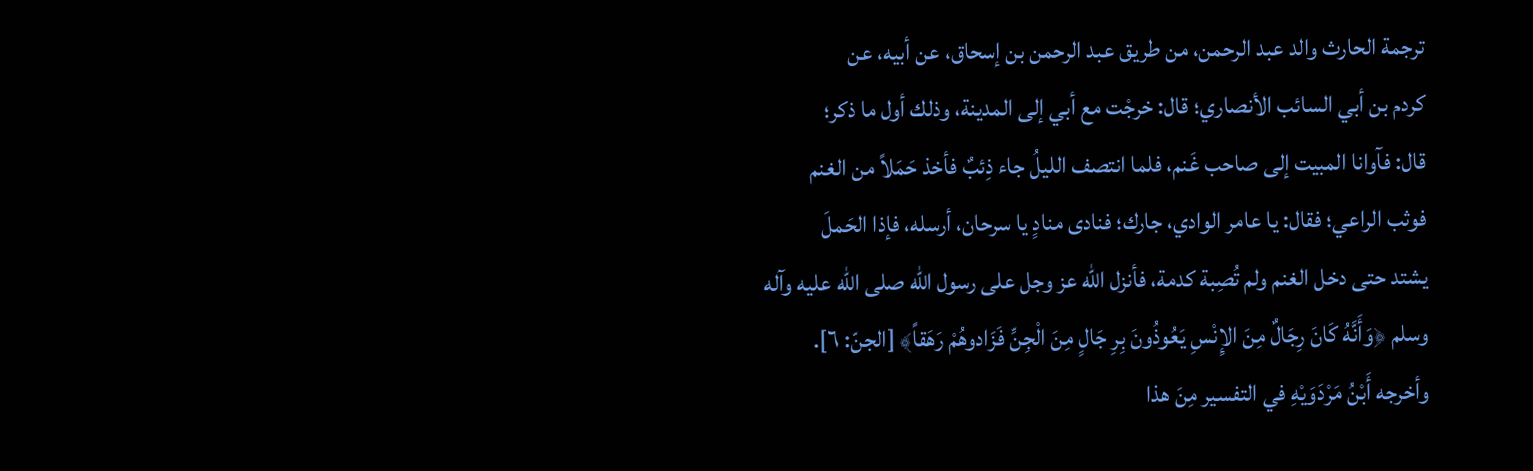ترجمة الحارث والد عبد الرحمن، من طريق عبد الرحمن بن إسحاق، عن أبيه، عن
كردم بن أبي السائب الأنصاري؛ قال: خرجْت مع أبي إلى المدينة، وذلك أول ما ذكر؛
قال: فآوانا المبيت إلى صاحب غَنم، فلما انتصف الليلُ جاء ذِئبٌ فأخذ حَمَلاً من الغنم
فوثب الراعي؛ فقال: يا عامر الوادي، جارك؛ فنادى منادٍ يا سرحان، أرسله، فإذا الحَملَ
يشتد حتى دخل الغنم ولم تُصِبة كدمة، فأنزل الله عز وجل على رسول الله صلى الله عليه وآله
وسلم ﴿وَأَنَّهُ كَانَ رِجَالٌ مِنَ الإِنْسِ يَعُوذُونَ بِرِ جَالٍ مِنَ الْجِنِّ فَزَادوهُمْ رَهَقاً﴾ [الجنّ: ٦].
وأخرجه أَبْنُ مَرْدَوَيْهِ في التفسير مِنَ هذا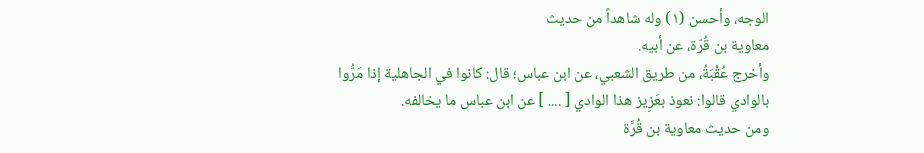الوجه، وأحسن (١) وله شاهداً من حديث
معاوية بن قُرّة، عن أبيه.
وأخرج عُقْبَةُ، من طريق الشعبي، عن ابن عباس؛ قال: كانوا في الجاهلية إذا مَرُّوا
بالوادي قالوا: نعوذ بعَزِيز هذا الوادي [ .... ] عن ابن عباس ما يخالفه.
ومن حديث معاوية بن قُرَّة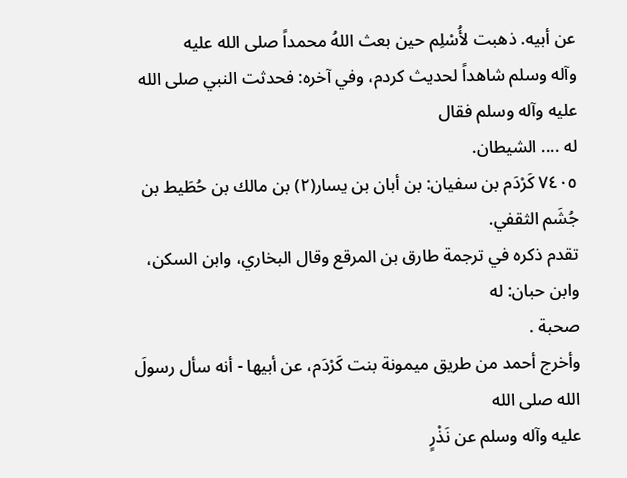عن أبيه. ذهبت لأُسْلِم حين بعث اللهُ محمداً صلى الله عليه
وآله وسلم شاهداً لحديث كردم، وفي آخره: فحدثت النبي صلى الله عليه وآله وسلم فقال
له .... الشيطان.
٧٤٠٥ كَرْدَم بن سفيان: بن أبان بن يسار(٢) بن مالك بن حُطَيط بن جُشَم الثقفي.
تقدم ذكره في ترجمة طارق بن المرقع وقال البخاري، وابن السكن، وابن حبان: له
صحبة .
وأخرج أحمد من طريق ميمونة بنت كَرْدَم، عن أبيها - أنه سأل رسولَ الله صلى الله
عليه وآله وسلم عن نَذْرٍ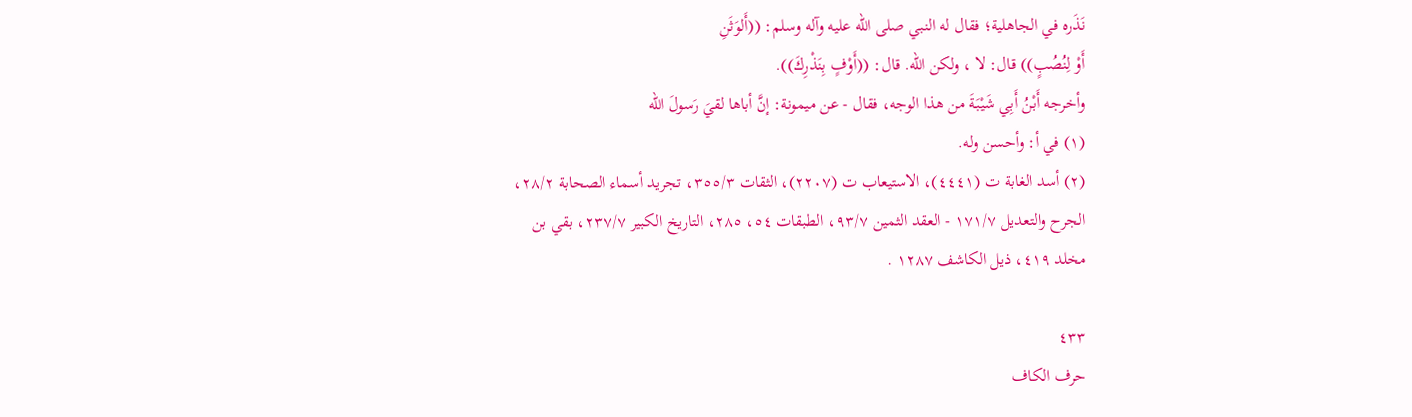نَذَره في الجاهلية؛ فقال له النبي صلى الله عليه وآله وسلم: ((أَلوَثَنِ
أَوْ لِنُصُبٍ)) قال: لا ، ولكن الله. قال: ((أَوْفٍ بِنَذْرِكَ)).
وأخرجه أَبْنُ أَبِي شَيْبَةَ من هذا الوجه، فقال - عن ميمونة: إنَّ أباها لقيَ رَسولَ الله
(١) في أ: وأحسن وله.
(٢) أسد الغابة ت (٤٤٤١)، الاستيعاب ت (٢٢٠٧)، الثقات ٣٥٥/٣، تجريد أسماء الصحابة ٢٨/٢،
الجرح والتعديل ١٧١/٧ - العقد الثمين ٩٣/٧، الطبقات ٥٤، ٢٨٥، التاريخ الكبير ٢٣٧/٧، بقي بن
مخلد ٤١٩، ذيل الكاشف ١٢٨٧ .

٤٣٣
حرف الكاف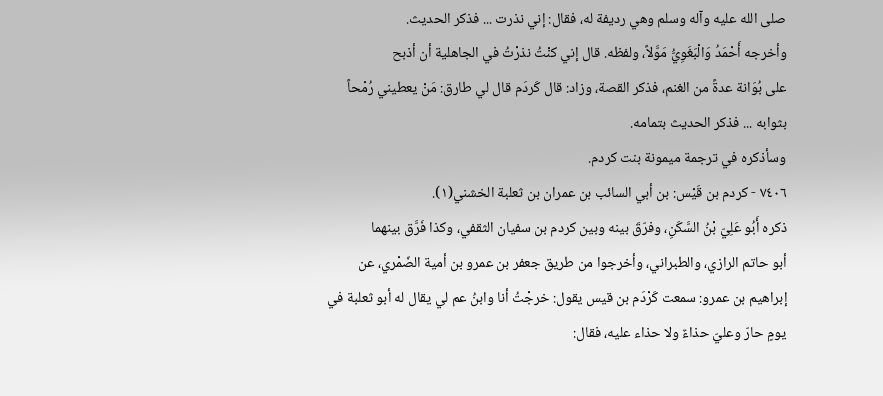صلى الله عليه وآله وسلم وهي رديفة له، فقال: إني نذرت ... فذكر الحديث.
وأخرجه أَحْمَدُ وَالْبَغَوِيُّ مَوَّلاً، ولفظه. قال إني كنْتُ نذرْتُ في الجاهلية أن أذبح
على بُوَانة عدةً من الغنم، فذكر القصة، وزاد: قال كَردَم قال لي طارق: مَنْ يعطيني رُمْحاً
بثوابه ... فذكر الحديث بتمامه.
وسأذكره في ترجمة ميمونة بنت كردم.
٧٤٠٦ - كردم بن قَيْس: بن أبي السائب بن عمران بن ثعلبة الخشني(١).
ذكره أَبُو عَلِيّ بْنُ السَّكَنِ، وفرّقَ بينه وبين كردم بن سفيان الثقفي، وكذا فَرَّق بينهما
أبو حاتم الرازي، والطبراني، وأخرجوا من طريق جعفر بن عمرو بن أمية الضّمْري، عن
إبراهيم بن عمرو: سمعت کَرْدَم بن قيس يقول: خرجْتُ أنا وابنُ عم لي يقال له أبو ثعلبة في
يومٍ حارّ وعليّ حذاءٌ ولا حذاء عليه، فقال: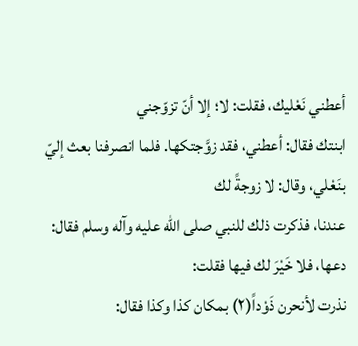أعطني نَعْليك، فقلت: لا؛ إلا أنّ تزوّجني
ابنتك فقال: أعطني، فقد زوَّجتكها. فلما انصرفنا بعث إليّ بنَعْلي، وقال: لا زوجةً لك
عندنا، فذكرت ذلك للنبي صلى الله عليه وآله وسلم فقال: دعها، فلا خَيْرَ لك فيها فقلت:
نذرت لأنحرن ذَوْداً(٢) بمكان كذا وكذا فقال: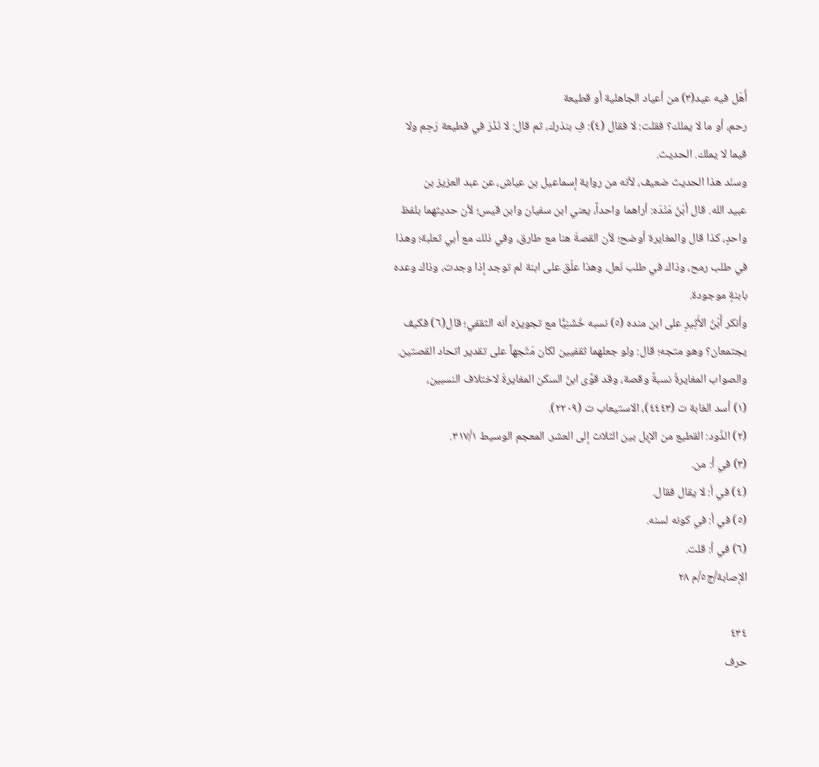أَهَل فيه عيد(٣) من أعياد الجاهلية أو قطيعة
رحم، أو ما لا يملك؟ فقلت: لا فقال (٤): فِ بنذرك، ثم قال: لا نَذْرَ في قطيعة رَحِم ولا
فيما لا يملك. الحديث.
وسنَد هذا الحديث ضعيف، لأنه من رواية إسماعيل بن عياش، عن عبد العزيز بن
عبيد الله. قال أبْنُ مَنْدَه: أراهما واحداً، يعني ابن سفيان وابن قيس؛ لأن حديثهما بلفظ
واحدٍ، كذا قال والمغايرة أوضح؛ لأن القصةَ هنا مع طارق، وفي ذلك مع أبي ثعلبة؛ وهذا
في طلب رمح، وذاك في طلب نَعل، وهذا علّق على ابنة لم توجد إذا وجدت، وذاك وعده
بابنةٍ موجودة.
وأنكر أَبْنُ الأَثِيرِ على ابن منده (٥) نسبه خُشَنِيًّا مع تجويزه أنه الثقفي؛ قال(٦) فكيف
يجتمعان؟ وهو متجه؛ قال: ولو جعلهما ثقفيين لكان مَتّجهاً على تقدير اتحاد القصتين.
والصواب المغايرةُ نسبةً وقصة، وقد قوَّى ابنُ السكن المغايرةَ لاختلاف النسبين،
(١) أسد الغابة ت (٤٤٤٣)، الاستيعاب ت (٢٢٠٩).
(٢) الذّود: القطيع من الإبل بين الثلاث إلى العشر. المعجم الوسيط ٣١٧/١.
(٣) في أ: من.
(٤) في أ: لا يقال فقال.
(٥) في أ: في كونه لسنه.
(٦) في أ: قلت.
الإصابة/ج٥/م ٢٨

٤٣٤
حرف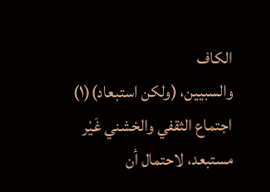الكاف
والسبيين، (ولكن استبعاد)(١) اجتماع الثقفي والخشني غَيْر مستبعد، لاحتمال أن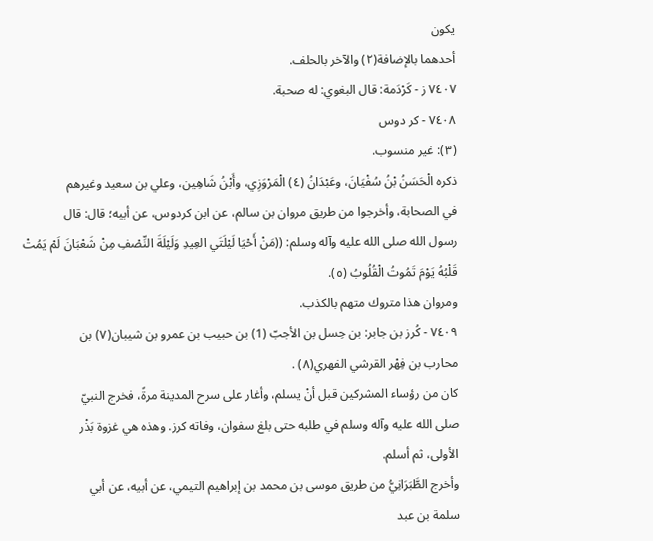يكون
أحدهما بالإضافة(٢) والآخر بالحلف.
٧٤٠٧ ز - کَرْدَمة: قال البغوي: له صحبة.
٧٤٠٨ - کر دوس
(٣): غير منسوب.
ذكره الْحَسَنُ بْنُ سُفْيَانَ، وعَبْدَانُ (٤) الْمَرْوَزِي، وأَبْنُ شَاهِين، وعلي بن سعيد وغيرهم
في الصحابة، وأخرجوا من طريق مروان بن سالم، عن ابن كردوس، عن أبيه؛ قال: قال
رسول الله صلى الله عليه وآله وسلم: ((مَنْ أَحْيَا لَيْلَتَي العِيدِ وَلَيْلَةَ النِّصْفِ مِنْ شَعْبَانَ لَمْ يَمُتْ
قَلْبُهُ يَوْمَ تَمُوتُ الْقُلُوبُ (٥).
ومروان هذا متروك متهم بالكذب.
٧٤٠٩ - كُرز بن جابر: بن حِسل بن الأجبّ (1) بن حبيب بن عمرو بن شيبان(٧) بن
محارب بن فِهْر القرشي الفهري(٨) .
كان من رؤساء المشركين قبل أنْ يسلم، وأغار على سرح المدينة مرةً، فخرج النبيّ
صلى الله عليه وآله وسلم في طلبه حتى بلغ سفوان، وفاته كرز. وهذه هي غزوة بَذْر
الأولى، ثم أسلم.
وأخرج الطَّبَرَانِيُّ من طريق موسى بن محمد بن إبراهيم التيمي، عن أبيه، عن أبي
سلمة بن عبد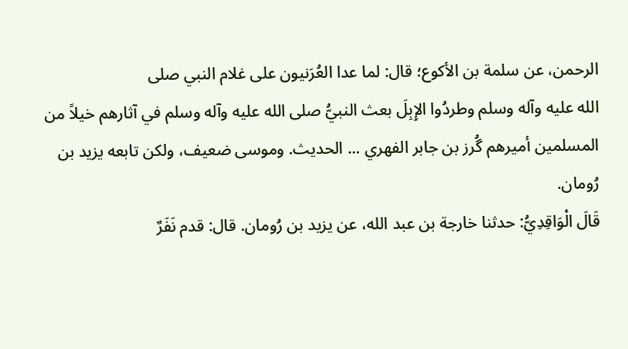الرحمن، عن سلمة بن الأكوع؛ قال: لما عدا العُرَنيون على غلام النبي صلى
الله عليه وآله وسلم وطردُوا الإِبِلَ بعث النبيُّ صلى الله عليه وآله وسلم في آثارهم خيلاً من
المسلمین أمیرهم گُرز بن جابر الفهري ... الحدیث. وموسی ضعیف، ولکن تابعه یزید بن
رُومان.
قَالَ الْوَاقِدِيُّ: حدثنا خارجة بن عبد الله، عن يزيد بن رُومان. قال: قدم نَفَرٌ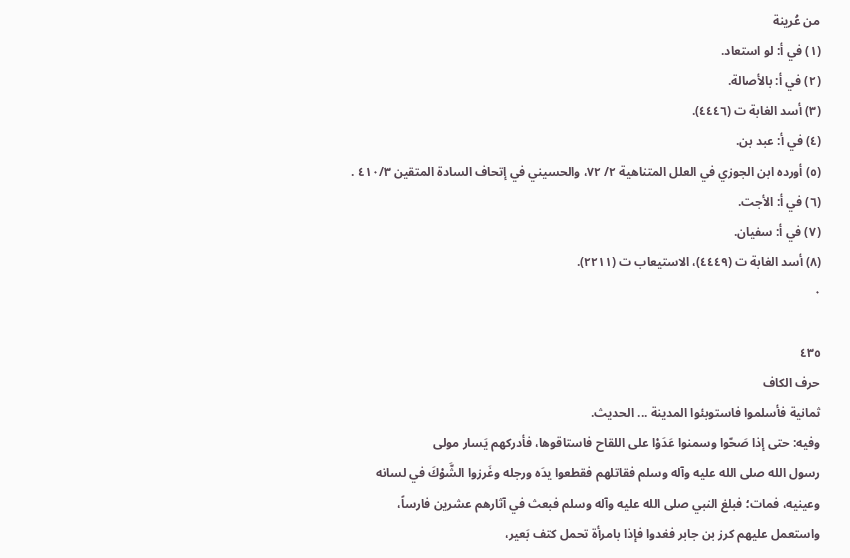من عُرينة
(١) في أ: لو استعاد.
(٢) في أ: بالأصالة.
(٣) أسد الغابة ت (٤٤٤٦).
(٤) في أ: عبد بن.
(٥) أورده ابن الجوزي في العلل المتناهية ٢/ ٧٢، والحسيني في إتحاف السادة المتقين ٤١٠/٣ .
(٦) في أ: الأجت.
(٧) في أ: سفيان.
(٨) أسد الغابة ت (٤٤٤٩)، الاستيعاب ت (٢٢١١).
٠

٤٣٥
حرف الكاف
ثمانية فأسلموا فاستوبئوا المدينة ... الحديث.
وفيه: حتى إذا صَحّوا وسمنوا عَدَوْا على اللقاح فاستاقوها، فأدركهم يَسار مولى
رسول الله صلى الله عليه وآله وسلم فقاتلهم فقطعوا يدَه ورجله وغَرزوا الشَّوْكَ في لسانه
وعينيه، فمات؛ فبلغ النبي صلى الله عليه وآله وسلم فبعث في آثارهم عشرين فارساً،
واستعمل عليهم كرز بن جابر فغدوا فإذا بامرأة تحمل كتف بَعير،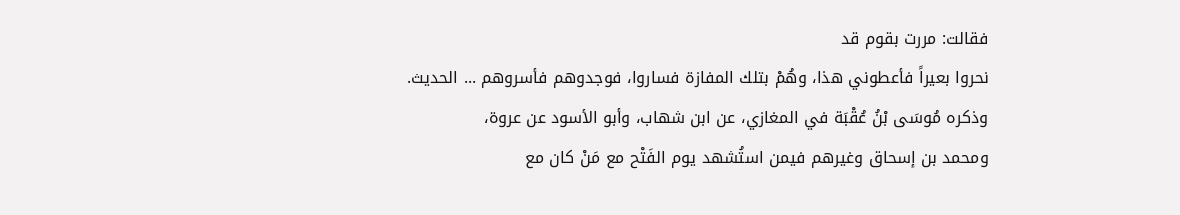فقالت: مررت بقوم قد
نحروا بعيراً فأعطوني هذا، وهُمْ بتلك المفازة فساروا، فوجدوهم فأسروهم ... الحديث.
وذكره مُوسَى بْنُ عُقْبَة في المغازي، عن ابن شهاب، وأبو الأسود عن عروة،
ومحمد بن إسحاق وغيرهم فيمن استُشهد يوم الفَتْح مع مَنْ كان مع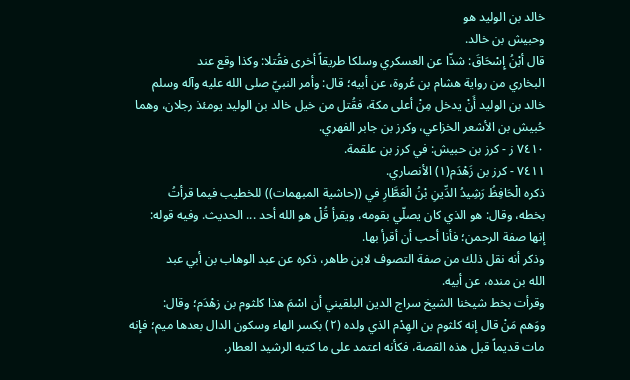خالد بن الوليد هو
وحبیش بن خالد.
قال أبْنُ إِسْحَاقَ: شذّا عن العسكري وسلكا طريقاً أخرى فقُتلا: وكذا وقع عند
البخاري من رواية هشام بن عُروة، عن أبيه؛ قال: وأمر النبيّ صلى الله عليه وآله وسلم
خالد بن الوليد أَنْ يدخل مِنْ أعلى مكة، فقُتل من خيل خالد بن الوليد يومئذ رجلان، وهما
حُبيش بن الأشعر الخزاعي، وكرز بن جابر الفهري.
٧٤١٠ ز - كرز بن حبيش: في کرز بن علقمة.
٧٤١١ - كرز بن زَهْدَم(١) الأنصاري.
ذكره الْحَافِظُ رَشِيدُ الدِّينِ بْنُ الْعَطَّارِ في ((حاشية المبهمات)) للخطيب فيما قرأتُ
بخطه، وقال: هو الذي كان يصلّي بقومه، ويقرأ قُلْ هو الله أحد ... الحديث. وفيه قوله:
إنها صفة الرحمن؛ فأنا أحب أن أقرأ بها.
وذكر أنه نقل ذلك من صفة التصوف لابن طاهر، ذكره عن عبد الوهاب بن أبي عبد
الله بن منده، عن أبيه.
وقرأت بخط شيخنا الشيخ سراج الدين البلقيني أن اسْمَ هذا كلثوم بن زهْدَم؛ وقال:
ووَهم مَنْ قال إنه كلثوم بن الهِدْم الذي ولده (٢) بكسر الهاء وسكون الدال بعدها ميم؛ فإنه
مات قديماً قبل هذه القصة، فكأنه اعتمد على ما كتبه الرشيد العطار.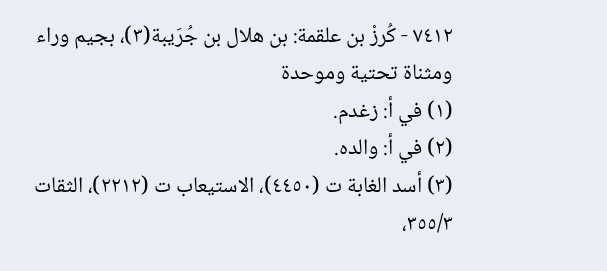٧٤١٢ - كُرزْ بن علقمة: بن هلال بن جُرَيبة(٣)، بجيم وراء ومثناة تحتية وموحدة
(١) في أ: زغدم.
(٢) في أ: والده.
(٣) أسد الغابة ت (٤٤٥٠)، الاستيعاب ت (٢٢١٢)، الثقات ٣٥٥/٣،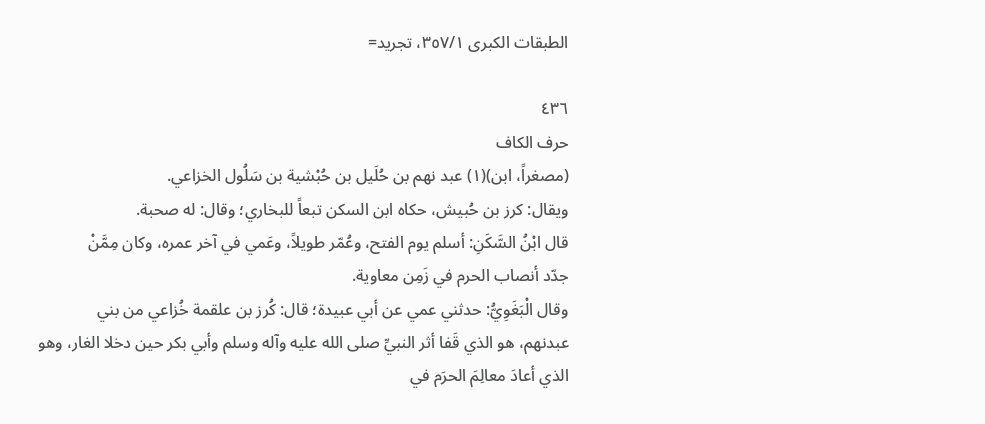الطبقات الكبرى ٣٥٧/١، تجريد=

٤٣٦
حرف الكاف
(مصغراً، ابن)(١) عبد نهم بن حُلَيل بن حُبْشية بن سَلُول الخزاعي.
ويقال: کرز بن حُبيش، حكاه ابن السكن تبعاً للبخاري؛ وقال: له صحبة.
قال ابْنُ السَّكَنِ: أسلم يوم الفتح، وعُمّر طويلاً، وعَمي في آخر عمره، وكان مِمَّنْ
جدّد أنصاب الحرم في زَمِن معاوية.
وقال الْبَغَوِيُّ: حدثني عمي عن أبي عبيدة؛ قال: كُرز بن علقمة خُزاعي من بني
عبدنهم، هو الذي قَفا أثر النبيِّ صلى الله عليه وآله وسلم وأبي بكر حين دخلا الغار، وهو
الذي أعادَ معالِمَ الحرَم في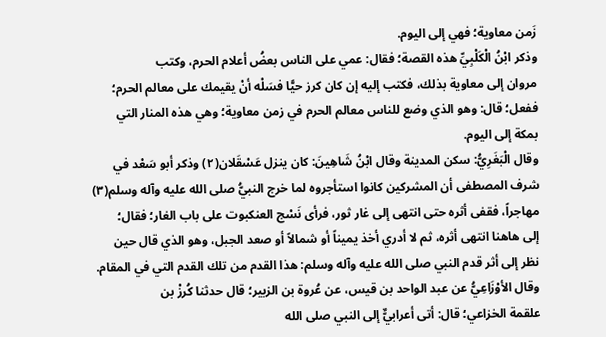زَمن معاوية؛ فهي إلى اليوم.
وذكر ابْنُ الْكَلْبِيِّ هذه القصة؛ فقال: عمي على الناس بعضُ أعلام الحرم، وكتب
مروان إلى معاوية بذلك، فكتب إليه إن كان كرز حيًّا فسَلْه أنْ يقيمك على معالم الحرم؛
ففعل؛ قال: وهو الذي وضع للناس معالم الحرم في زمن معاوية؛ وهي هذه المنار التي
بمكة إلى اليوم.
وقال الْبَغَرِيُّ: سكن المدينة وقال ابْنُ شَاهِينَ: كان ينزل عَسْقَلان(٢) وذكر أبو سَعْد في
شرف المصطفى أن المشركين كانوا استأجروه لما خرج النبيُّ صلى الله عليه وآله وسلم(٣)
مهاجراً، فقفى أثره حتى انتهى إلى غار ثور، فرأى نَسْج العنكبوت على باب الغار؛ فقال؛
إلى هاهنا انتهى أثره، ثم لا أدري أخذ يميناً أو شمالاً أو صعد الجبل، وهو الذي قال حين
نظر إلى أثر قدم النبي صلى الله عليه وآله وسلم: هذا القدم من تلك القدم التي في المقام.
وقال الأوْزَاعِيُّ عن عبد الواحد بن قيس، عن عُروة بن الزبير؛ قال حدثنا كُرزْ بن
علقمة الخزاعي؛ قال: أتى أعرابيٌّ إلى النبي صلى الله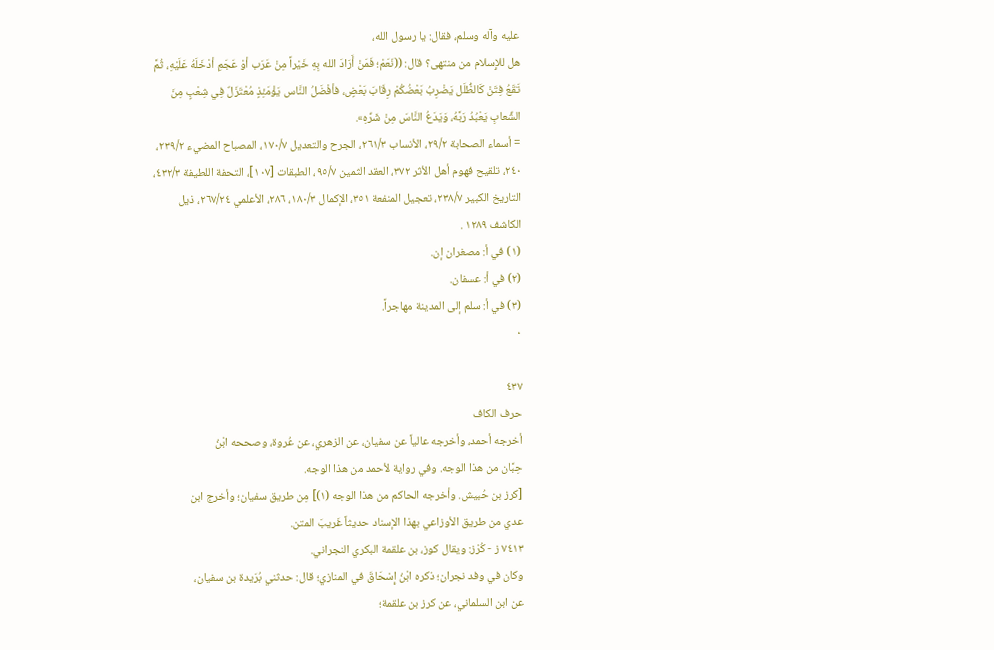عليه وآله وسلم، فقال: يا رسول الله،
هل للإِسلام من منتهى؟ قال: ((نَعَمْ؛ فَمَنْ أَرَادَ الله بِهِ خَيْراً مِنْ عَرَب أوْ عَجَمِ أدْخَلَهُ عَلَيْهِ، ثُمَّ
تَقَعُ فِتَنْ كَالظُّلَل يَضْرِبُ بَعْضُكُمْ رِقَابَ بَعْضٍ، فأفْضَلُ النَّاس يَؤْمَئِذٍ مُعْتَزَلٌ فِي شِعْبٍ مِنَ
الشِّعابِ يَعْبُدُ رَبَّهُ، وَيَدَعُ النَّاسَ مِنْ شَرِّهِ».
= أسماء الصحابة ٢٩/٢، الأنساب ٢٦١/٣، الجرح والتعديل ١٧٠/٧، المصباح المضيء ٢٣٩/٢،
٢٤٠، تلقيح فهوم أهل الأثر ٣٧٢، العقد الثمين ٩٥/٧، الطبقات [١٠٧]، التحفة اللطيفة ٤٣٢/٣،
التاريخ الكبير ٢٣٨/٧، تعجيل المنفعة ٣٥١، الإكمال ١٨٠/٣، ٢٨٦، الأعلمي ٢٦٧/٢٤، ذيل
الكاشف ١٢٨٩ .
(١) في أ: مصغران إن.
(٢) في أ: عسفان.
(٣) في أ: سلم إلى المدينة مهاجراً.
٠

٤٣٧
حرف الكاف
أخرجه أحمد، وأخرجه عالياً عن سفيان، عن الزهري، عن عُروة، وصححه ابْنُ
حِبَّان من هذا الوجه. وفي رواية لأحمد من هذا الوجه.
[کرز بن حُبيش. وأخرجه الحاكم من هذا الوجه (١)] مِن طريق سفيان؛ وأخرج ابن
عدي من طريق الأوزاعي بهذا الإسناد حديثاً غَريبَ المتن.
٧٤١٣ ز - كُرْز: ويقال كوز، بن علقمة البكري النجراني.
وكان في وفد نجران؛ ذكره ابْنُ إِسْحَاقَ في المنازي؛ قال: حدثني بُرَيدة بن سفيان،
عن ابن السلماني، عن كرز بن علقمة؛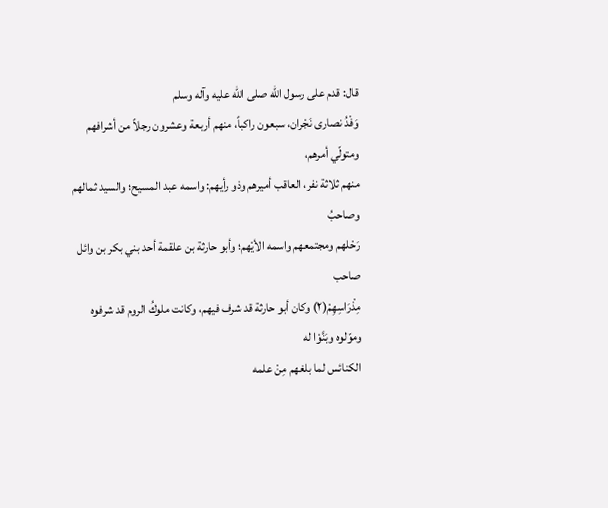قال: قدم على رسول الله صلى الله عليه وآله وسلم
وَفْدُ نصارى نَجْران، سبعون راكباً، منهم أربعة وعشرون رجلاً من أشرافهم ومتولّي أمرهم،
منهم ثلاثة نفر، العاقب أميرهم وذو رأيهم: واسمه عبد المسيح؛ والسيد ثمالهم وصاحبُ
رَحْلهم ومجتمعهم واسمه الأيْهم؛ وأبو حارثة بن علقمة أحد بني بكر بن وائل صاحب
مِذْرَاسِهِمْ(٢) وكان أبو حارثة قد شرف فيهم، وكانت ملوكُ الروم قد شرفوه وموّلوه وبَنَّوْا له
الكنائس لما بلغهم مِنْ علمه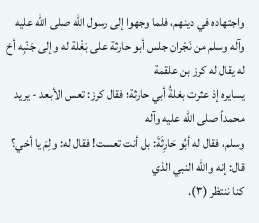واجتهاده في دينهم، فلما وجهوا إلى رسول الله صلى الله عليه
وآله وسلم من نَجْران جلس أبو حارثة على بَغْلة له وإلى جَنْبِه أخ له يقال له کرز بن علقمة
يسايره إذ عثرت بغلةُ أبي حارثة؛ فقال كرز: تعس الأبعد - يريد محمداً صلى الله عليه وآله
وسلم، فقال له أبُو حَارِثَةَ: بل أنت تعست! فقال له: ولِمَ يا أخي؟ قال: إنه والله النبي الذي
كنا ننتظر (٣).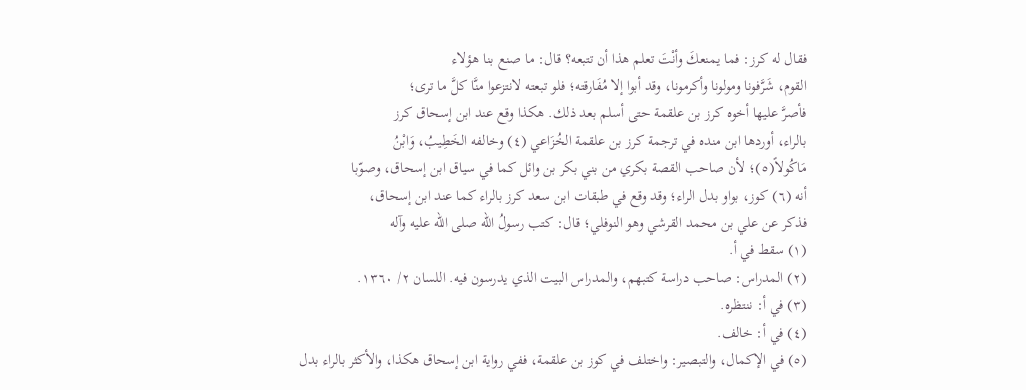فقال له كرز: فما يمنعكَ وأنْتَ تعلم هذا أن تتبعه؟ قال: ما صنع بنا هؤلاء
القوم، شَرَّفونا ومولونا وأكرمونا، وقد أبوا إلا مُفَارقته؛ فلو تبعته لانتزعوا منَّا كلَّ ما ترى؛
فأصرَّ عليها أخوه كرز بن علقمة حتى أسلم بعد ذلك. هكذا وقع عند ابن إسحاق كرز
بالراء، أوردها ابن منده في ترجمة كرز بن علقمة الخُزَاعي (٤) وخالفه الخَطِيبُ، وَابْنُ
مَاكُولاً(٥)؛ لأن صاحب القصة بكري من بني بكر بن وائل كما في سياق ابن إسحاق، وصوّبا
أنه (٦) کوز، بواو بدل الراء؛ وقد وقع في طبقات ابن سعد کرز بالراء كما عند ابن إسحاق،
فذكر عن علي بن محمد القرشي وهو النوفلي؛ قال: كتب رسولُ الله صلى الله عليه وآله
(١) سقط في أ.
(٢) المدراس: صاحب دراسة كتبهم، والمدراس البيت الذي يدرسون فيه. اللسان ٢/ ١٣٦٠.
(٣) في أ: ننتظره.
(٤) في أ: خالف.
(٥) في الإكمال، والتبصير: واختلف في كوز بن علقمة، ففي رواية ابن إسحاق هكذا، والأكثر بالراء بدل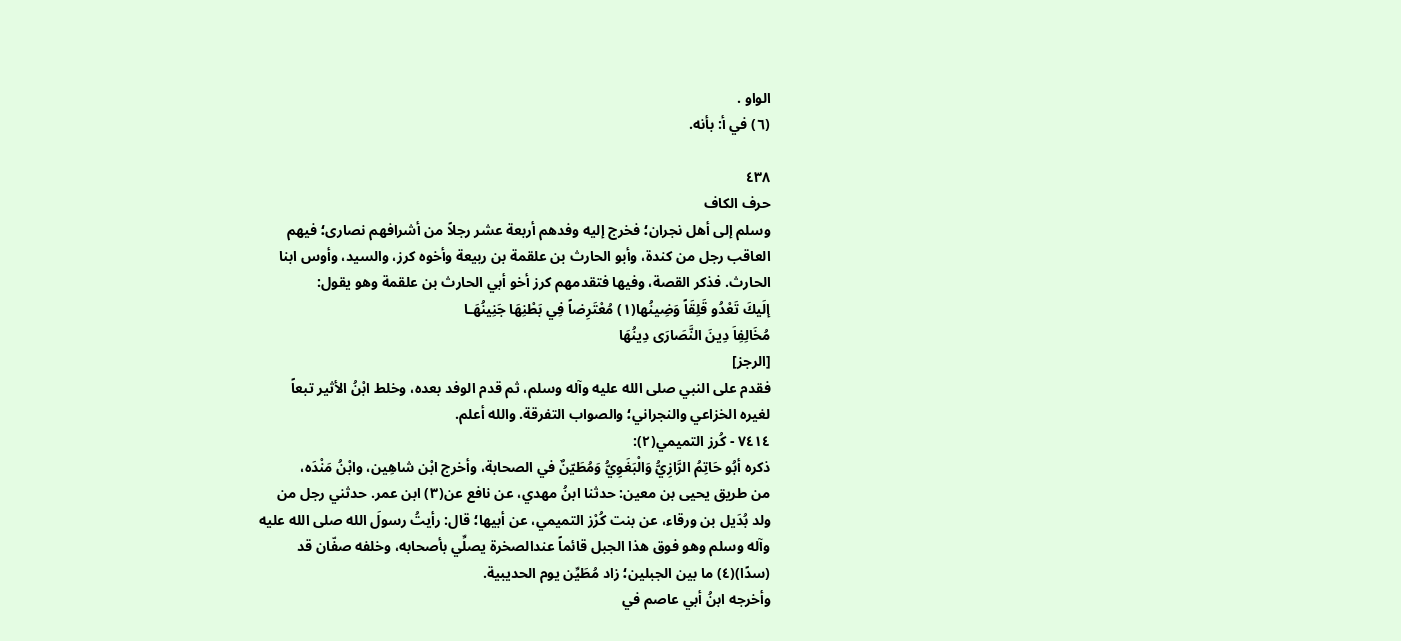الواو .
(٦) في أ: بأنه.

٤٣٨
حرف الكاف
وسلم إلى أهل نجران؛ فخرج إليه وفدهم أربعة عشر رجلاً من أشرافهم نصارى؛ فيهم
العاقب رجل من كندة، وأبو الحارث بن علقمة بن ربيعة وأخوه كرز، والسيد، وأوس ابنا
الحارث. فذكر القصة، وفيها فتقدمهم كرز أخو أبي الحارث بن علقمة وهو يقول:
إلَيكَ تَعْدُو قَلِقَاً وَضِينُها(١) مُعْتَرِضاً فِي بَطْنِهَا جَنِينُهَـا
مُخَالِفِاَ دِينَ النَّصَارَى دِينُهَا
[الرجز]
فقدم على النبي صلى الله عليه وآله وسلم، ثم قدم الوفد بعده، وخلط ابْنُ الأثير تبعاً
لغيره الخزاعي والنجراني؛ والصواب التفرقة. والله أعلم.
٧٤١٤ - كُرز التميمي(٢):
ذكره أبُو حَاتِمُ الرَّازِيُّ وَالْبَغَوِيُّ وَمُطَيّنٌ في الصحابة، وأخرج ابْن شاهِين، وابْنُ مَنْدَه،
من طريق يحيى بن معين: حدثنا ابنُ مهدي، عن نافع عن(٣) ابن عمر. حدثني رجل من
ولد بُدَيل بن ورقاء، عن بنت كُرْز التميمي، عن أبيها؛ قال: رأيتُ رسولَ الله صلى الله عليه
وآله وسلم وهو فوق هذا الجبل قائماً عندالصخرة يصلِّي بأصحابه، وخلفه صفّان قد
(سدًا)(٤) ما بين الجبلين؛ زاد مُطَيِّن يوم الحديبية.
وأخرجه ابنُ أبي عاصم في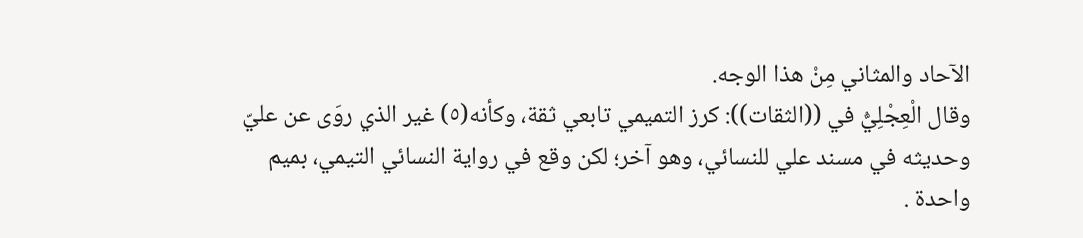الآحاد والمثاني مِنْ هذا الوجه.
وقال الْعِجْلِيُّ في ((الثقات)): كرز التميمي تابعي ثقة، وكأنه(٥) غير الذي روَى عن عليّ
وحديثه في مسند علي للنسائي، وهو آخر؛ لكن وقع في رواية النسائي التيمي، بميم
واحدة .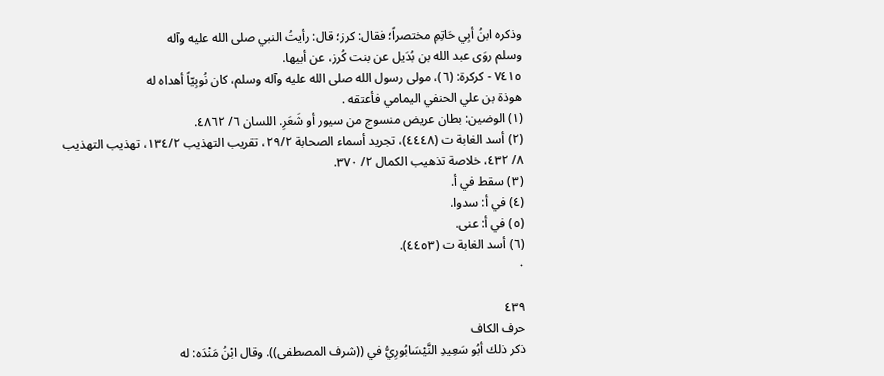وذكره ابنُ أبِي حَاتِمِ مختصراً؛ فقال: كرز؛ قال: رأيتُ النبي صلى الله عليه وآله
وسلم روَى عبد الله بن بُدَيل عن بنت كُرز، عن أبيها.
٧٤١٥ - كركرة: (٦)، مولى رسول الله صلى الله عليه وآله وسلم، كان نُوبِيّاً أهداه له
هوذة بن علي الحنفي اليمامي فأعتقه .
(١) الوضين: بطان عريض منسوج من سيور أو شَعَرِ. اللسان ٦/ ٤٨٦٢.
(٢) أسد الغابة ت (٤٤٤٨)، تجريد أسماء الصحابة ٢٩/٢، تقريب التهذيب ١٣٤/٢، تهذيب التهذيب
٨/ ٤٣٢، خلاصة تذهيب الكمال ٢/ ٣٧٠.
(٣) سقط في أ.
(٤) في أ: سدوا.
(٥) في أ: عنى.
(٦) أسد الغابة ت (٤٤٥٣).
٠

٤٣٩
حرف الكاف
ذكر ذلك أبُو سَعِيدِ النَّيْسَابُورِيُّ في ((شرف المصطفى)). وقال ابْنُ مَنْدَه: له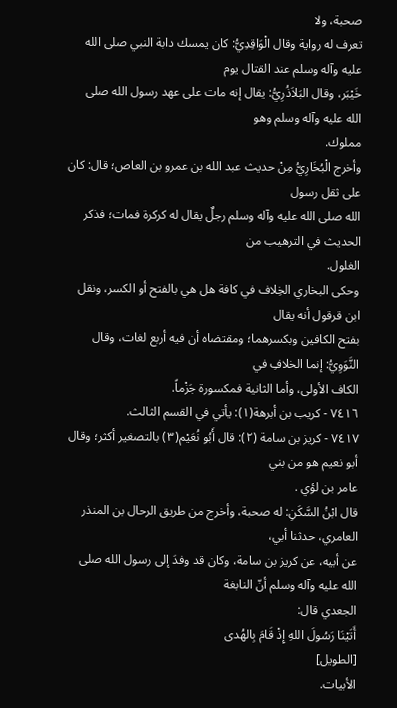صحبة، ولا
تعرف له رواية وقال الْوَاقِدِيُّ: كان يمسك دابة النبي صلى الله عليه وآله وسلم عند القتال يوم
خَيْبَر، وقال البَلاَذُرِيُّ: يقال إنه مات على عهد رسول الله صلى الله عليه وآله وسلم وهو
مملوك.
وأخرج الْبُخَارِيُّ مِنْ حديث عبد الله بن عمرو بن العاص؛ قال: كان على ثقل رسول
الله صلى الله عليه وآله وسلم رجلٌ يقال له كركرة فمات؛ فذكر الحديث في الترهيب من
الغلول.
وحكى البخاري الخِلاف في كافة هل هي بالفتح أو الكسر، ونقل ابن قرقول أنه يقال
بفتح الكافين وبكسرهما؛ ومقتضاه أن فيه أربع لغات، وقال النَّوَوِيُّ: إنما الخلافِ في
الكاف الأولى، وأما الثانية فمكسورة جَزْماً.
٧٤١٦ - كريب بن أبرهة(١): يأتي في القسم الثالث.
٧٤١٧ - كريز بن سامة (٢): قال أَبُو نُعَيْم(٣) بالتصغير أكثر؛ وقال أبو نعيم هو من بني
عامر بن لؤي .
قال ابْنُ السَّكَنِ: له صحبة، وأخرج من طريق الرحال بن المنذر العامري، حدثنا أبي،
عن أبيه، عن كريز بن سامة، وكان قد وفدَ إلى رسول الله صلى الله عليه وآله وسلم أنّ النابغة
الجعدي قال:
أَتَيْنَا رَسُولَ اللهِ إِذْ قَامَ بِالهُدى
[الطويل]
الأبيات.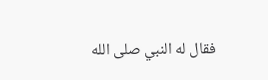فقال له النبي صلى الله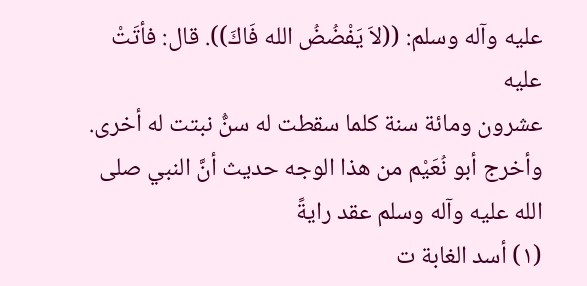عليه وآله وسلم: ((لاَ يَفْضُضُ الله فَاكَ)). قال: فأتَتْ عليه
عشرون ومائة سنة كلما سقطت له سنُّ نبتت له أخرى.
وأخرج أبو نُعَيْم من هذا الوجه حديث أنَّ النبي صلى الله عليه وآله وسلم عقد رايةً
(١) أسد الغابة ت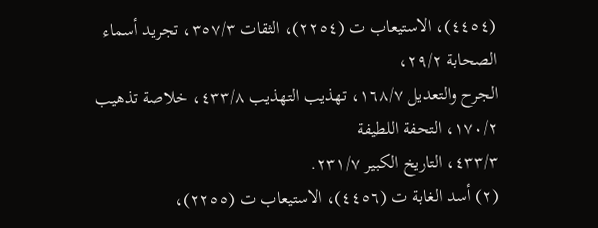(٤٤٥٤)، الاستيعاب ت (٢٢٥٤)، الثقات ٣٥٧/٣، تجريد أسماء الصحابة ٢٩/٢،
الجرح والتعديل ١٦٨/٧، تهذيب التهذيب ٤٣٣/٨، خلاصة تذهيب ١٧٠/٢، التحفة اللطيفة
٤٣٣/٣، التاريخ الكبير ٢٣١/٧.
(٢) أسد الغابة ت (٤٤٥٦)، الاستيعاب ت (٢٢٥٥)،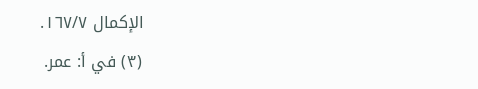الإكمال ١٦٧/٧.
(٣) في أ: عمر.